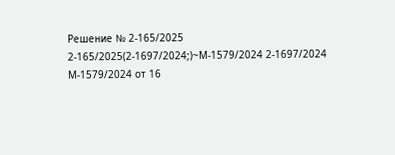Решение № 2-165/2025 2-165/2025(2-1697/2024;)~М-1579/2024 2-1697/2024 М-1579/2024 от 16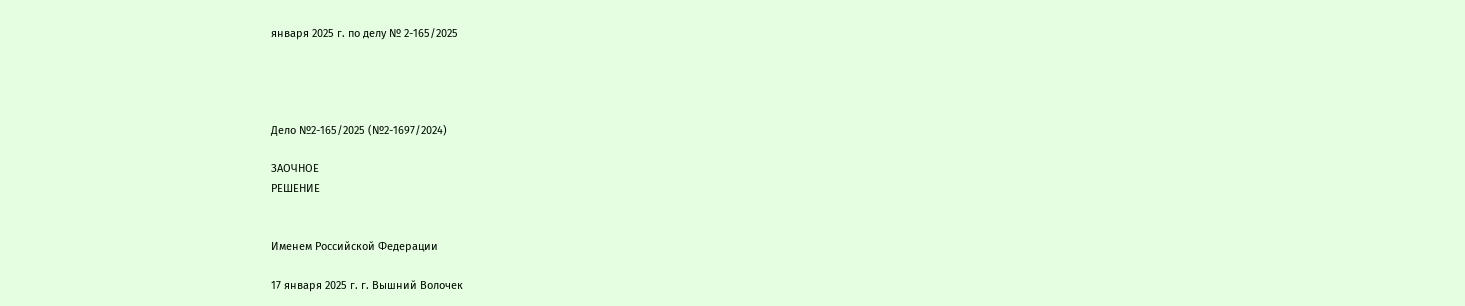января 2025 г. по делу № 2-165/2025




Дело №2-165/2025 (№2-1697/2024)

ЗАОЧНОЕ
РЕШЕНИЕ


Именем Российской Федерации

17 января 2025 г. г. Вышний Волочек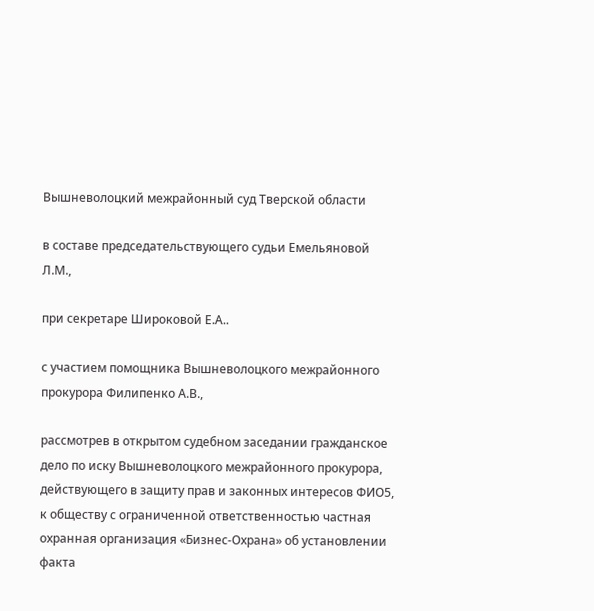Вышневолоцкий межрайонный суд Тверской области

в составе председательствующего судьи Емельяновой Л.М.,

при секретаре Широковой Е.А..

с участием помощника Вышневолоцкого межрайонного прокурора Филипенко А.В.,

рассмотрев в открытом судебном заседании гражданское дело по иску Вышневолоцкого межрайонного прокурора, действующего в защиту прав и законных интересов ФИО5, к обществу с ограниченной ответственностью частная охранная организация «Бизнес-Охрана» об установлении факта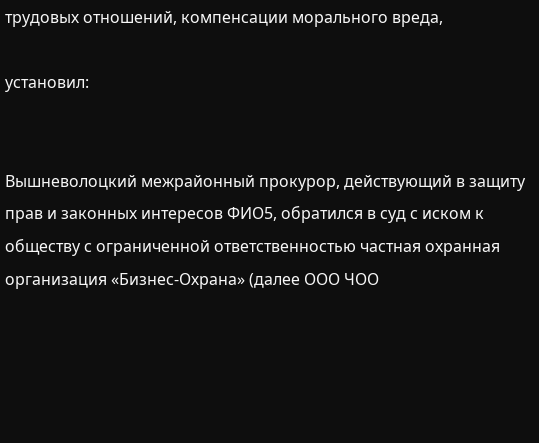трудовых отношений, компенсации морального вреда,

установил:


Вышневолоцкий межрайонный прокурор, действующий в защиту прав и законных интересов ФИО5, обратился в суд с иском к обществу с ограниченной ответственностью частная охранная организация «Бизнес-Охрана» (далее ООО ЧОО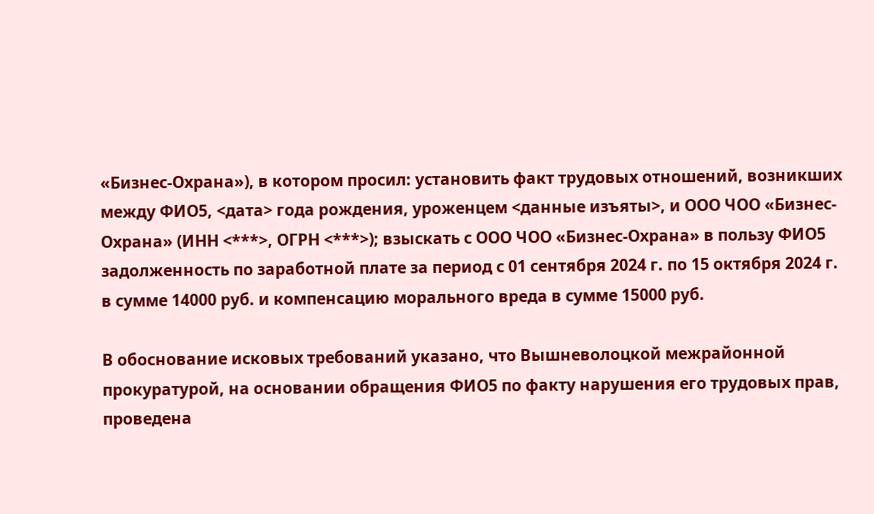«Бизнес-Охрана»), в котором просил: установить факт трудовых отношений, возникших между ФИО5, <дата> года рождения, уроженцем <данные изъяты>, и ООО ЧОО «Бизнес-Охрана» (ИНН <***>, ОГРН <***>); взыскать с ООО ЧОО «Бизнес-Охрана» в пользу ФИО5 задолженность по заработной плате за период с 01 сентября 2024 г. по 15 октября 2024 г. в сумме 14000 руб. и компенсацию морального вреда в сумме 15000 руб.

В обоснование исковых требований указано, что Вышневолоцкой межрайонной прокуратурой, на основании обращения ФИО5 по факту нарушения его трудовых прав, проведена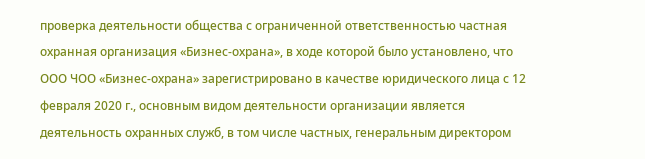проверка деятельности общества с ограниченной ответственностью частная охранная организация «Бизнес-охрана», в ходе которой было установлено, что ООО ЧОО «Бизнес-охрана» зарегистрировано в качестве юридического лица с 12 февраля 2020 г., основным видом деятельности организации является деятельность охранных служб, в том числе частных, генеральным директором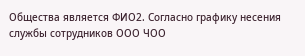Общества является ФИО2. Согласно графику несения службы сотрудников ООО ЧОО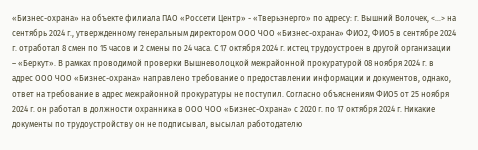«Бизнес-охрана» на объекте филиала ПАО «Россети Центр» - «Тверьэнерго» по адресу: г. Вышний Волочек, <...> на сентябрь 2024 г., утвержденному генеральным директором ООО ЧОО «Бизнес-охрана» ФИО2, ФИО5 в сентябре 2024 г. отработал 8 смен по 15 часов и 2 смены по 24 часа. С 17 октября 2024 г. истец трудоустроен в другой организации – «Беркут». В рамках проводимой проверки Вышневолоцкой межрайонной прокуратурой 08 ноября 2024 г. в адрес ООО ЧОО «Бизнес-охрана» направлено требование о предоставлении информации и документов, однако, ответ на требование в адрес межрайонной прокуратуры не поступил. Согласно объяснениям ФИО5 от 25 ноября 2024 г. он работал в должности охранника в ООО ЧОО «Бизнес-Охрана» с 2020 г. по 17 октября 2024 г. Никакие документы по трудоустройству он не подписывал, высылал работодателю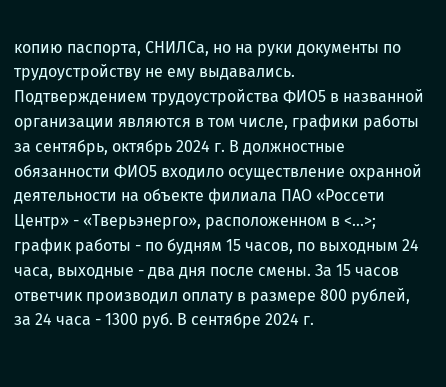копию паспорта, СНИЛСа, но на руки документы по трудоустройству не ему выдавались. Подтверждением трудоустройства ФИО5 в названной организации являются в том числе, графики работы за сентябрь, октябрь 2024 г. В должностные обязанности ФИО5 входило осуществление охранной деятельности на объекте филиала ПАО «Россети Центр» - «Тверьэнерго», расположенном в <...>; график работы - по будням 15 часов, по выходным 24 часа, выходные - два дня после смены. За 15 часов ответчик производил оплату в размере 800 рублей, за 24 часа - 1300 руб. В сентябре 2024 г.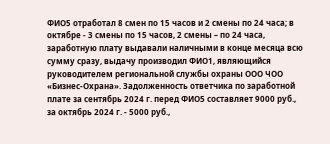ФИО5 отработал 8 смен по 15 часов и 2 смены по 24 часа; в октябре - 3 смены по 15 часов, 2 смены – по 24 часа, заработную плату выдавали наличными в конце месяца всю сумму сразу, выдачу производил ФИО1, являющийся руководителем региональной службы охраны ООО ЧОО «Бизнес-Охрана». Задолженность ответчика по заработной плате за сентябрь 2024 г. перед ФИО5 составляет 9000 руб., за октябрь 2024 г. - 5000 руб.,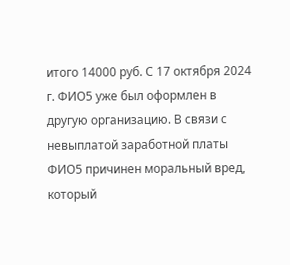итого 14000 руб. С 17 октября 2024 г. ФИО5 уже был оформлен в другую организацию. В связи с невыплатой заработной платы ФИО5 причинен моральный вред, который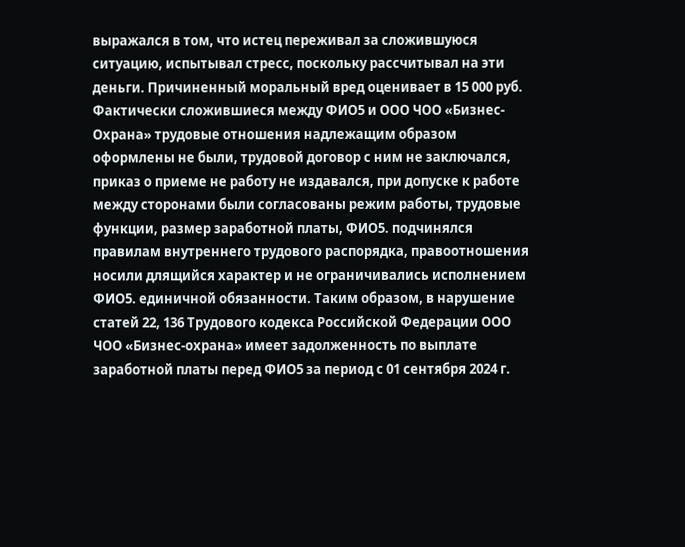выражался в том, что истец переживал за сложившуюся ситуацию, испытывал стресс, поскольку рассчитывал на эти деньги. Причиненный моральный вред оценивает в 15 000 руб. Фактически сложившиеся между ФИО5 и ООО ЧОО «Бизнес-Охрана» трудовые отношения надлежащим образом оформлены не были, трудовой договор с ним не заключался, приказ о приеме не работу не издавался, при допуске к работе между сторонами были согласованы режим работы, трудовые функции, размер заработной платы, ФИО5. подчинялся правилам внутреннего трудового распорядка, правоотношения носили длящийся характер и не ограничивались исполнением ФИО5. единичной обязанности. Таким образом, в нарушение статей 22, 136 Трудового кодекса Российской Федерации ООО ЧОО «Бизнес-охрана» имеет задолженность по выплате заработной платы перед ФИО5 за период с 01 сентября 2024 г.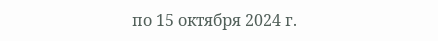по 15 октября 2024 г.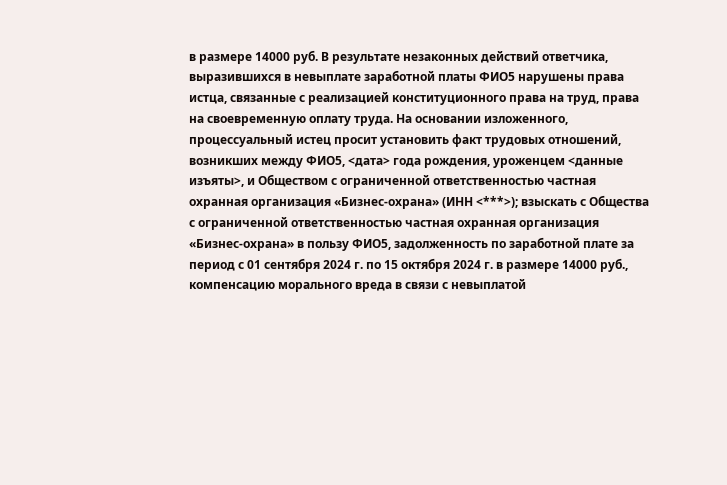в размере 14000 руб. В результате незаконных действий ответчика, выразившихся в невыплате заработной платы ФИО5 нарушены права истца, связанные с реализацией конституционного права на труд, права на своевременную оплату труда. На основании изложенного, процессуальный истец просит установить факт трудовых отношений, возникших между ФИО5, <дата> года рождения, уроженцем <данные изъяты>, и Обществом с ограниченной ответственностью частная охранная организация «Бизнес-охрана» (ИНН <***>); взыскать с Общества с ограниченной ответственностью частная охранная организация «Бизнес-охрана» в пользу ФИО5, задолженность по заработной плате за период с 01 сентября 2024 г. по 15 октября 2024 г. в размере 14000 руб., компенсацию морального вреда в связи с невыплатой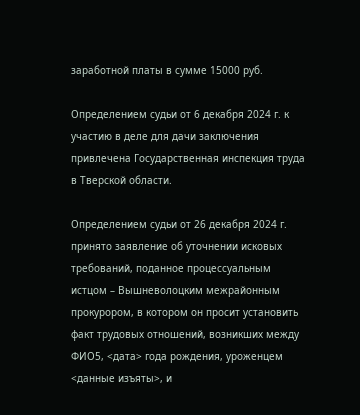заработной платы в сумме 15000 руб.

Определением судьи от 6 декабря 2024 г. к участию в деле для дачи заключения привлечена Государственная инспекция труда в Тверской области.

Определением судьи от 26 декабря 2024 г. принято заявление об уточнении исковых требований, поданное процессуальным истцом – Вышневолоцким межрайонным прокурором, в котором он просит установить факт трудовых отношений, возникших между ФИО5, <дата> года рождения, уроженцем <данные изъяты>, и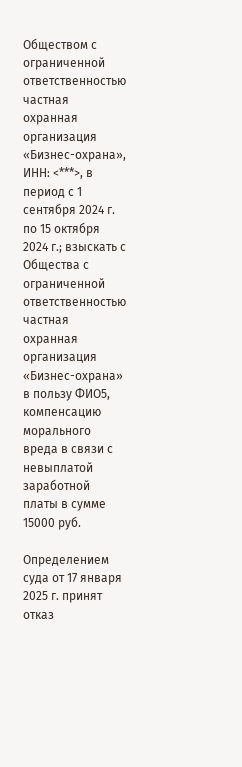Обществом с ограниченной ответственностью частная охранная организация «Бизнес-охрана», ИНН: <***>, в период с 1 сентября 2024 г. по 15 октября 2024 г.; взыскать с Общества с ограниченной ответственностью частная охранная организация «Бизнес-охрана» в пользу ФИО5, компенсацию морального вреда в связи с невыплатой заработной платы в сумме 15000 руб.

Определением суда от 17 января 2025 г. принят отказ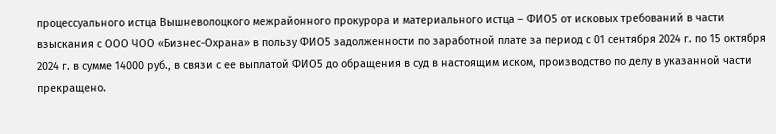процессуального истца Вышневолоцкого межрайонного прокурора и материального истца – ФИО5 от исковых требований в части взыскания с ООО ЧОО «Бизнес-Охрана» в пользу ФИО5 задолженности по заработной плате за период с 01 сентября 2024 г. по 15 октября 2024 г. в сумме 14000 руб., в связи с ее выплатой ФИО5 до обращения в суд в настоящим иском, производство по делу в указанной части прекращено.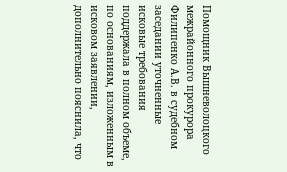Помощник Вышневолоцкого межрайонного прокурора Филипенко А.В. в судебном заседании уточненные исковые требования поддержала в полном объеме, по основаниям, изложенным в исковом заявлении, дополнительно пояснила, что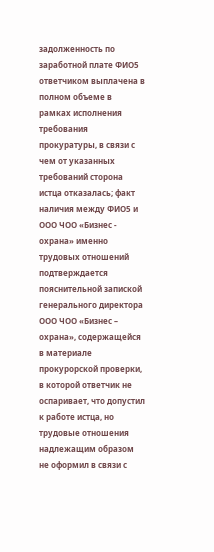задолженность по заработной плате ФИО5 ответчиком выплачена в полном объеме в рамках исполнения требования прокуратуры, в связи с чем от указанных требований сторона истца отказалась; факт наличия между ФИО5 и ООО ЧОО «Бизнес - охрана» именно трудовых отношений подтверждается пояснительной запиской генерального директора ООО ЧОО «Бизнес – охрана», содержащейся в материале прокурорской проверки, в которой ответчик не оспаривает, что допустил к работе истца, но трудовые отношения надлежащим образом не оформил в связи с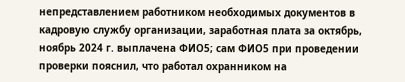непредставлением работником необходимых документов в кадровую службу организации, заработная плата за октябрь, ноябрь 2024 г. выплачена ФИО5; сам ФИО5 при проведении проверки пояснил, что работал охранником на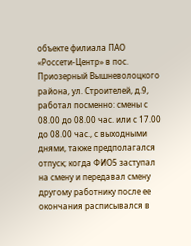объекте филиала ПАО «Россети-Центр» в пос. Приозерный Вышневолоцкого района, ул. Строителей, д.9, работал посменно: смены с 08.00 до 08.00 час. или с 17.00 до 08.00 час., с выходными днями, также предполагался отпуск; когда ФИО5 заступал на смену и передавал смену другому работнику после ее окончания расписывался в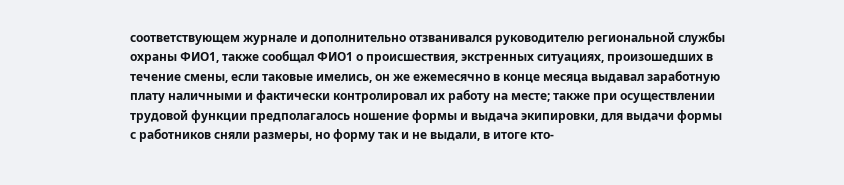соответствующем журнале и дополнительно отзванивался руководителю региональной службы охраны ФИО1, также сообщал ФИО1 о происшествия, экстренных ситуациях, произошедших в течение смены, если таковые имелись, он же ежемесячно в конце месяца выдавал заработную плату наличными и фактически контролировал их работу на месте; также при осуществлении трудовой функции предполагалось ношение формы и выдача экипировки, для выдачи формы с работников сняли размеры, но форму так и не выдали, в итоге кто-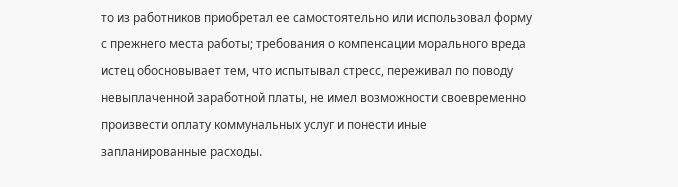то из работников приобретал ее самостоятельно или использовал форму с прежнего места работы; требования о компенсации морального вреда истец обосновывает тем, что испытывал стресс, переживал по поводу невыплаченной заработной платы, не имел возможности своевременно произвести оплату коммунальных услуг и понести иные запланированные расходы.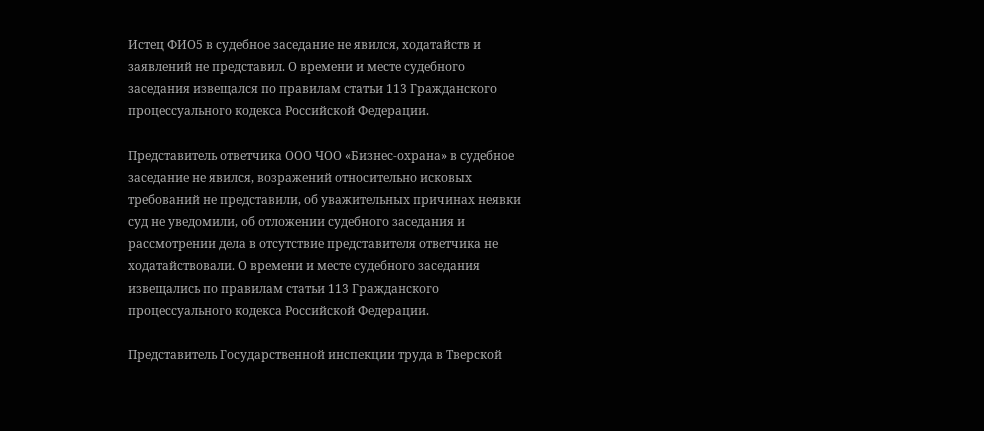Истец ФИО5 в судебное заседание не явился, ходатайств и заявлений не представил. О времени и месте судебного заседания извещался по правилам статьи 113 Гражданского процессуального кодекса Российской Федерации.

Представитель ответчика ООО ЧОО «Бизнес-охрана» в судебное заседание не явился, возражений относительно исковых требований не представили, об уважительных причинах неявки суд не уведомили, об отложении судебного заседания и рассмотрении дела в отсутствие представителя ответчика не ходатайствовали. О времени и месте судебного заседания извещались по правилам статьи 113 Гражданского процессуального кодекса Российской Федерации.

Представитель Государственной инспекции труда в Тверской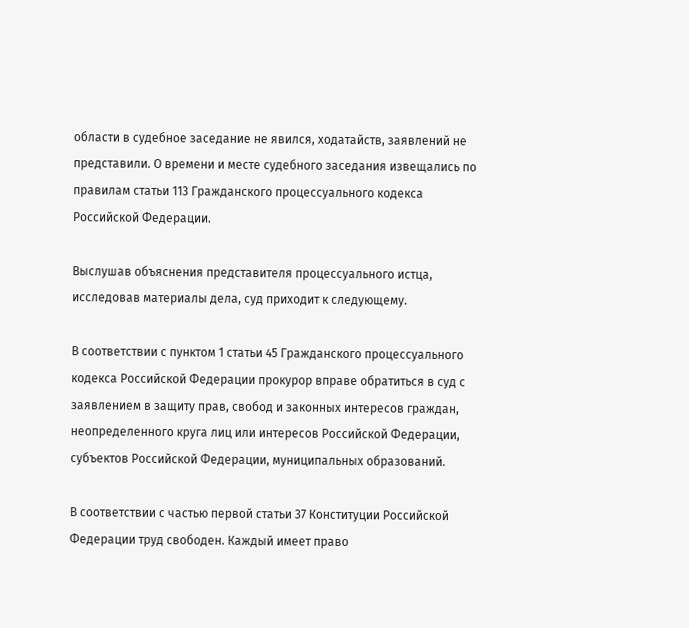области в судебное заседание не явился, ходатайств, заявлений не представили. О времени и месте судебного заседания извещались по правилам статьи 113 Гражданского процессуального кодекса Российской Федерации.

Выслушав объяснения представителя процессуального истца, исследовав материалы дела, суд приходит к следующему.

В соответствии с пунктом 1 статьи 45 Гражданского процессуального кодекса Российской Федерации прокурор вправе обратиться в суд с заявлением в защиту прав, свобод и законных интересов граждан, неопределенного круга лиц или интересов Российской Федерации, субъектов Российской Федерации, муниципальных образований.

В соответствии с частью первой статьи 37 Конституции Российской Федерации труд свободен. Каждый имеет право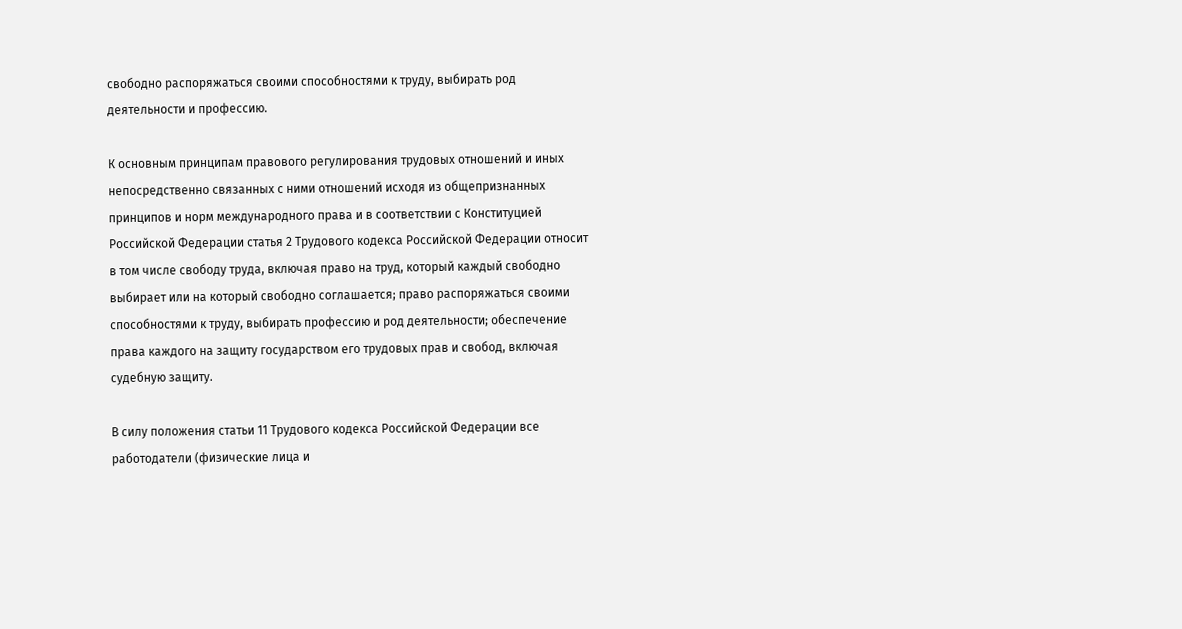свободно распоряжаться своими способностями к труду, выбирать род деятельности и профессию.

К основным принципам правового регулирования трудовых отношений и иных непосредственно связанных с ними отношений исходя из общепризнанных принципов и норм международного права и в соответствии с Конституцией Российской Федерации статья 2 Трудового кодекса Российской Федерации относит в том числе свободу труда, включая право на труд, который каждый свободно выбирает или на который свободно соглашается; право распоряжаться своими способностями к труду, выбирать профессию и род деятельности; обеспечение права каждого на защиту государством его трудовых прав и свобод, включая судебную защиту.

В силу положения статьи 11 Трудового кодекса Российской Федерации все работодатели (физические лица и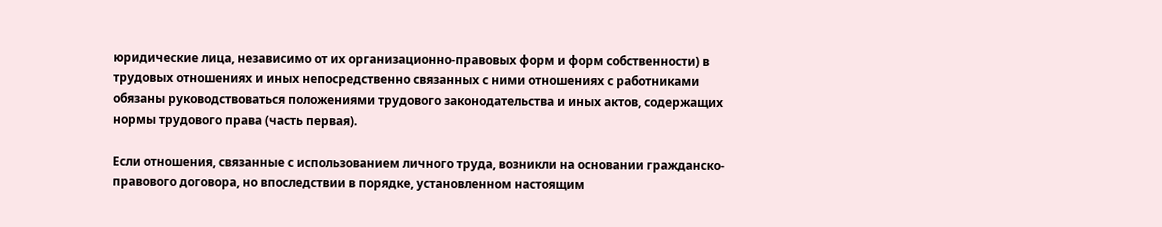юридические лица, независимо от их организационно-правовых форм и форм собственности) в трудовых отношениях и иных непосредственно связанных с ними отношениях с работниками обязаны руководствоваться положениями трудового законодательства и иных актов, содержащих нормы трудового права (часть первая).

Если отношения, связанные с использованием личного труда, возникли на основании гражданско-правового договора, но впоследствии в порядке, установленном настоящим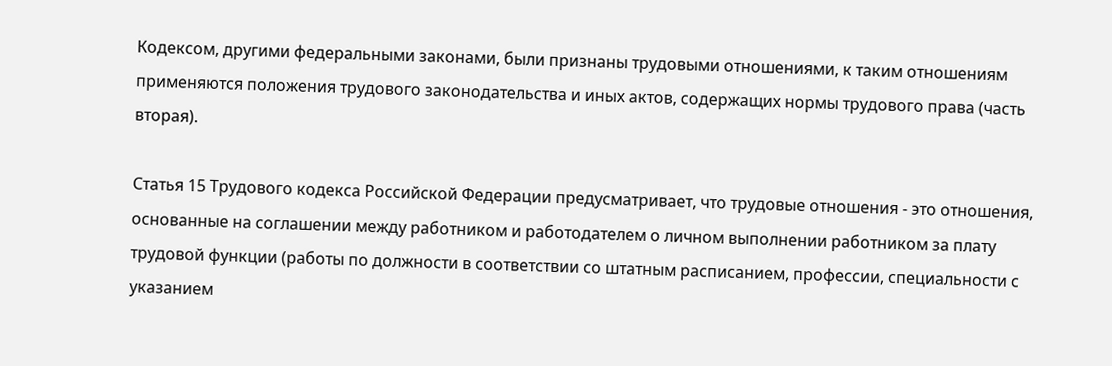Кодексом, другими федеральными законами, были признаны трудовыми отношениями, к таким отношениям применяются положения трудового законодательства и иных актов, содержащих нормы трудового права (часть вторая).

Статья 15 Трудового кодекса Российской Федерации предусматривает, что трудовые отношения - это отношения, основанные на соглашении между работником и работодателем о личном выполнении работником за плату трудовой функции (работы по должности в соответствии со штатным расписанием, профессии, специальности с указанием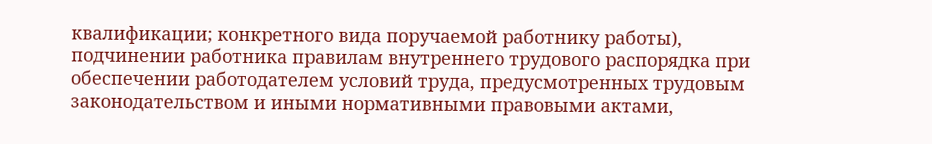квалификации; конкретного вида поручаемой работнику работы), подчинении работника правилам внутреннего трудового распорядка при обеспечении работодателем условий труда, предусмотренных трудовым законодательством и иными нормативными правовыми актами,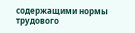содержащими нормы трудового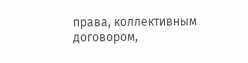права, коллективным договором,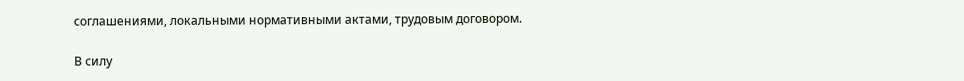соглашениями, локальными нормативными актами, трудовым договором.

В силу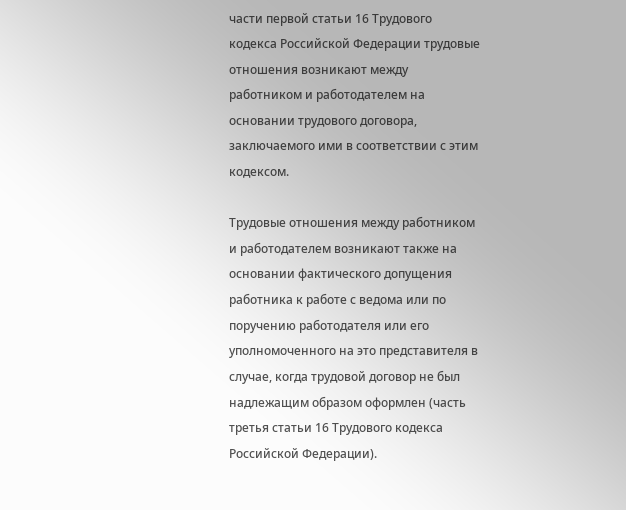части первой статьи 16 Трудового кодекса Российской Федерации трудовые отношения возникают между работником и работодателем на основании трудового договора, заключаемого ими в соответствии с этим кодексом.

Трудовые отношения между работником и работодателем возникают также на основании фактического допущения работника к работе с ведома или по поручению работодателя или его уполномоченного на это представителя в случае, когда трудовой договор не был надлежащим образом оформлен (часть третья статьи 16 Трудового кодекса Российской Федерации).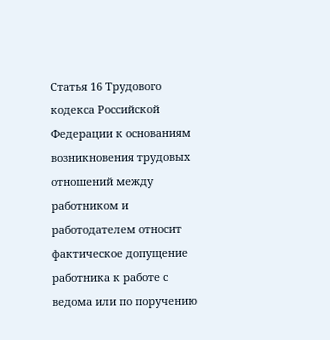Статья 16 Трудового кодекса Российской Федерации к основаниям возникновения трудовых отношений между работником и работодателем относит фактическое допущение работника к работе с ведома или по поручению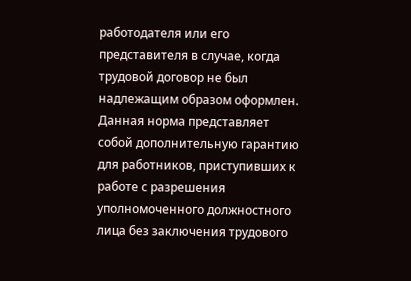работодателя или его представителя в случае, когда трудовой договор не был надлежащим образом оформлен. Данная норма представляет собой дополнительную гарантию для работников, приступивших к работе с разрешения уполномоченного должностного лица без заключения трудового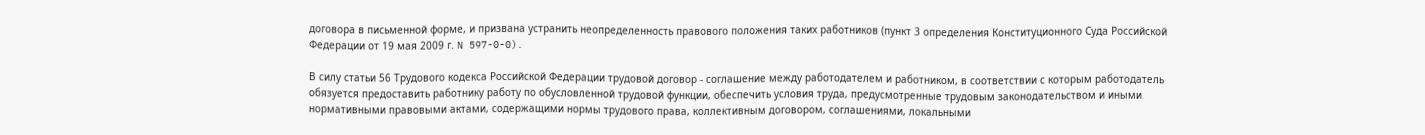договора в письменной форме, и призвана устранить неопределенность правового положения таких работников (пункт 3 определения Конституционного Суда Российской Федерации от 19 мая 2009 г. N 597-0-0).

В силу статьи 56 Трудового кодекса Российской Федерации трудовой договор - соглашение между работодателем и работником, в соответствии с которым работодатель обязуется предоставить работнику работу по обусловленной трудовой функции, обеспечить условия труда, предусмотренные трудовым законодательством и иными нормативными правовыми актами, содержащими нормы трудового права, коллективным договором, соглашениями, локальными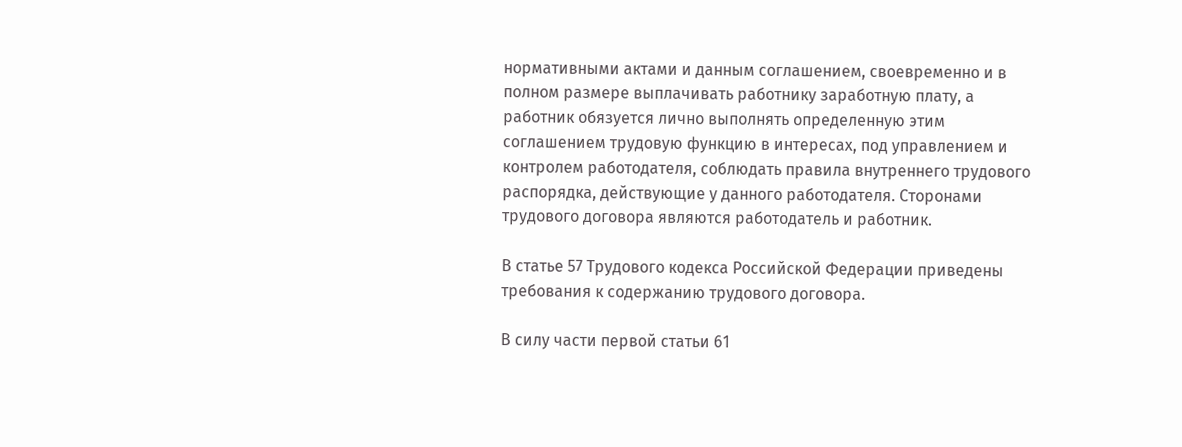нормативными актами и данным соглашением, своевременно и в полном размере выплачивать работнику заработную плату, а работник обязуется лично выполнять определенную этим соглашением трудовую функцию в интересах, под управлением и контролем работодателя, соблюдать правила внутреннего трудового распорядка, действующие у данного работодателя. Сторонами трудового договора являются работодатель и работник.

В статье 57 Трудового кодекса Российской Федерации приведены требования к содержанию трудового договора.

В силу части первой статьи 61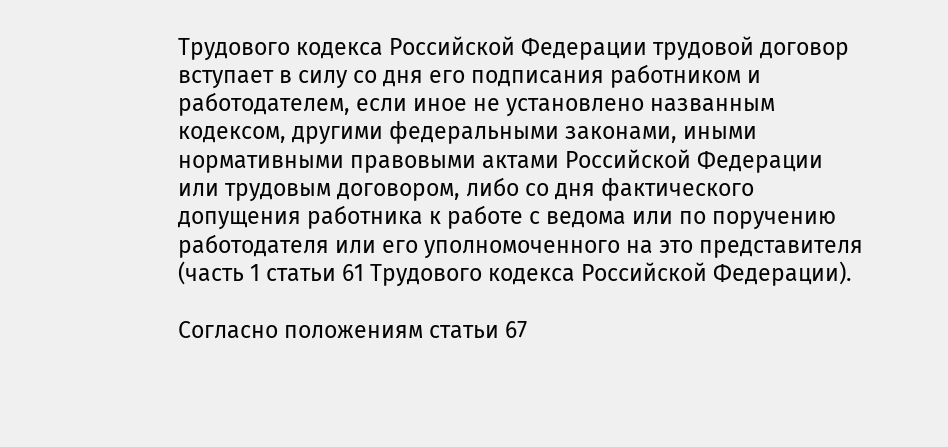Трудового кодекса Российской Федерации трудовой договор вступает в силу со дня его подписания работником и работодателем, если иное не установлено названным кодексом, другими федеральными законами, иными нормативными правовыми актами Российской Федерации или трудовым договором, либо со дня фактического допущения работника к работе с ведома или по поручению работодателя или его уполномоченного на это представителя (часть 1 статьи 61 Трудового кодекса Российской Федерации).

Согласно положениям статьи 67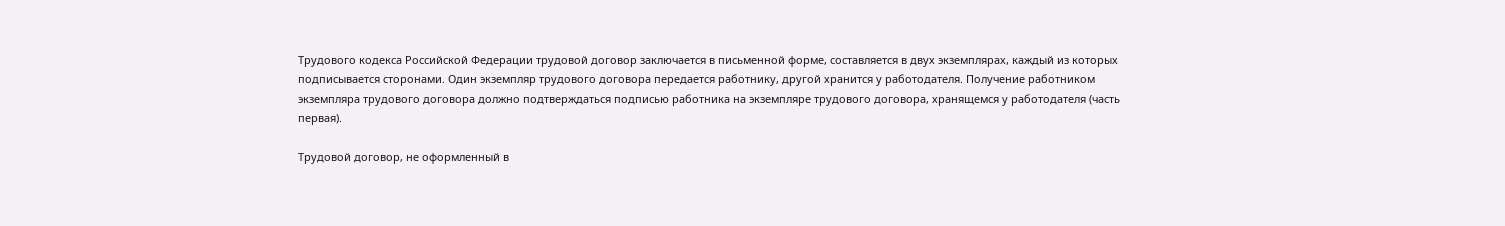Трудового кодекса Российской Федерации трудовой договор заключается в письменной форме, составляется в двух экземплярах, каждый из которых подписывается сторонами. Один экземпляр трудового договора передается работнику, другой хранится у работодателя. Получение работником экземпляра трудового договора должно подтверждаться подписью работника на экземпляре трудового договора, хранящемся у работодателя (часть первая).

Трудовой договор, не оформленный в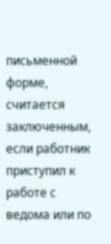письменной форме, считается заключенным, если работник приступил к работе с ведома или по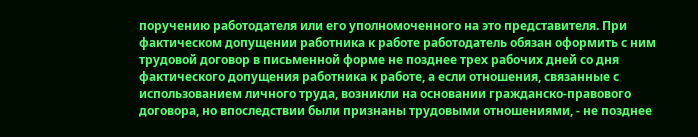поручению работодателя или его уполномоченного на это представителя. При фактическом допущении работника к работе работодатель обязан оформить с ним трудовой договор в письменной форме не позднее трех рабочих дней со дня фактического допущения работника к работе, а если отношения, связанные с использованием личного труда, возникли на основании гражданско-правового договора, но впоследствии были признаны трудовыми отношениями, - не позднее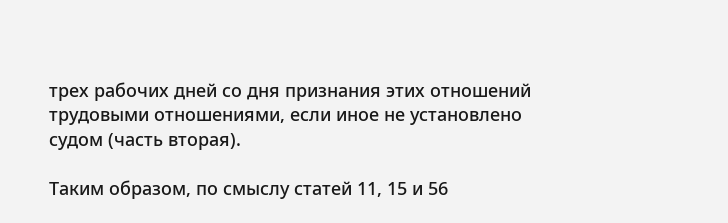трех рабочих дней со дня признания этих отношений трудовыми отношениями, если иное не установлено судом (часть вторая).

Таким образом, по смыслу статей 11, 15 и 56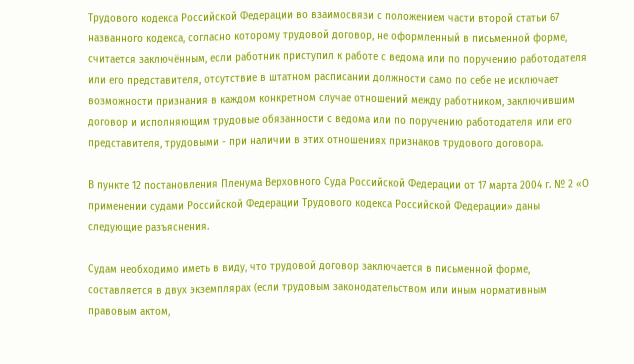Трудового кодекса Российской Федерации во взаимосвязи с положением части второй статьи 67 названного кодекса, согласно которому трудовой договор, не оформленный в письменной форме, считается заключённым, если работник приступил к работе с ведома или по поручению работодателя или его представителя, отсутствие в штатном расписании должности само по себе не исключает возможности признания в каждом конкретном случае отношений между работником, заключившим договор и исполняющим трудовые обязанности с ведома или по поручению работодателя или его представителя, трудовыми - при наличии в этих отношениях признаков трудового договора.

В пункте 12 постановления Пленума Верховного Суда Российской Федерации от 17 марта 2004 г. № 2 «О применении судами Российской Федерации Трудового кодекса Российской Федерации» даны следующие разъяснения.

Судам необходимо иметь в виду, что трудовой договор заключается в письменной форме, составляется в двух экземплярах (если трудовым законодательством или иным нормативным правовым актом,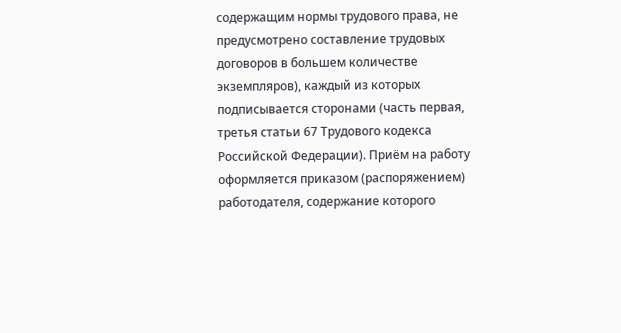содержащим нормы трудового права, не предусмотрено составление трудовых договоров в большем количестве экземпляров), каждый из которых подписывается сторонами (часть первая, третья статьи 67 Трудового кодекса Российской Федерации). Приём на работу оформляется приказом (распоряжением) работодателя, содержание которого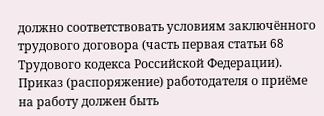должно соответствовать условиям заключённого трудового договора (часть первая статьи 68 Трудового кодекса Российской Федерации). Приказ (распоряжение) работодателя о приёме на работу должен быть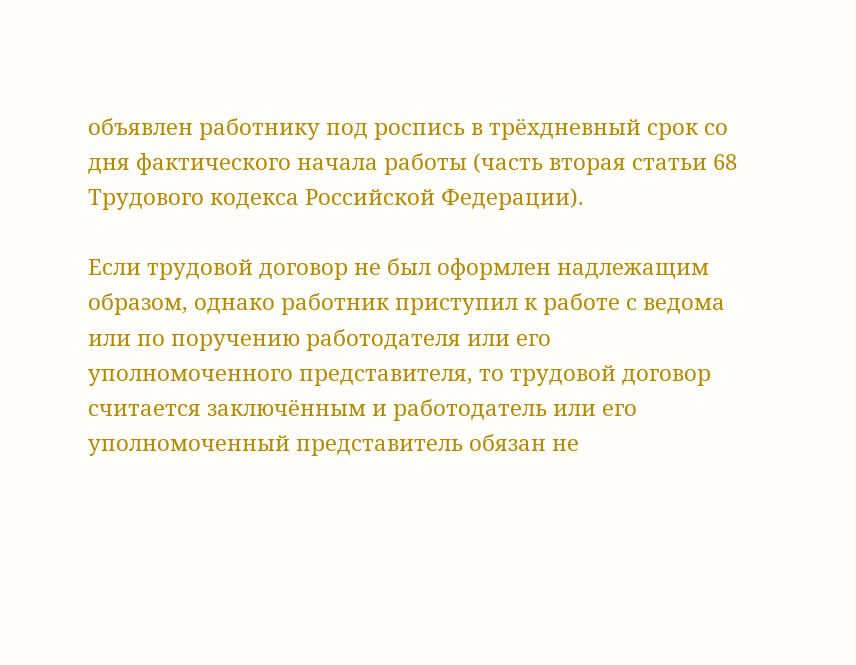объявлен работнику под роспись в трёхдневный срок со дня фактического начала работы (часть вторая статьи 68 Трудового кодекса Российской Федерации).

Если трудовой договор не был оформлен надлежащим образом, однако работник приступил к работе с ведома или по поручению работодателя или его уполномоченного представителя, то трудовой договор считается заключённым и работодатель или его уполномоченный представитель обязан не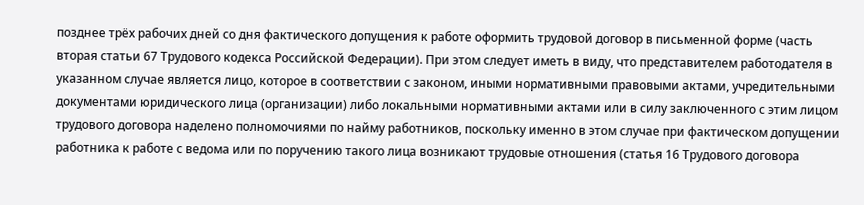позднее трёх рабочих дней со дня фактического допущения к работе оформить трудовой договор в письменной форме (часть вторая статьи 67 Трудового кодекса Российской Федерации). При этом следует иметь в виду, что представителем работодателя в указанном случае является лицо, которое в соответствии с законом, иными нормативными правовыми актами, учредительными документами юридического лица (организации) либо локальными нормативными актами или в силу заключенного с этим лицом трудового договора наделено полномочиями по найму работников, поскольку именно в этом случае при фактическом допущении работника к работе с ведома или по поручению такого лица возникают трудовые отношения (статья 16 Трудового договора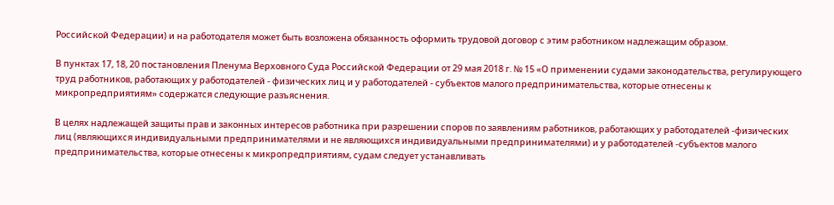Российской Федерации) и на работодателя может быть возложена обязанность оформить трудовой договор с этим работником надлежащим образом.

В пунктах 17, 18, 20 постановления Пленума Верховного Суда Российской Федерации от 29 мая 2018 г. № 15 «О применении судами законодательства, регулирующего труд работников, работающих у работодателей - физических лиц и у работодателей - субъектов малого предпринимательства, которые отнесены к микропредприятиям» содержатся следующие разъяснения.

В целях надлежащей защиты прав и законных интересов работника при разрешении споров по заявлениям работников, работающих у работодателей -физических лиц (являющихся индивидуальными предпринимателями и не являющихся индивидуальными предпринимателями) и у работодателей -субъектов малого предпринимательства, которые отнесены к микропредприятиям, судам следует устанавливать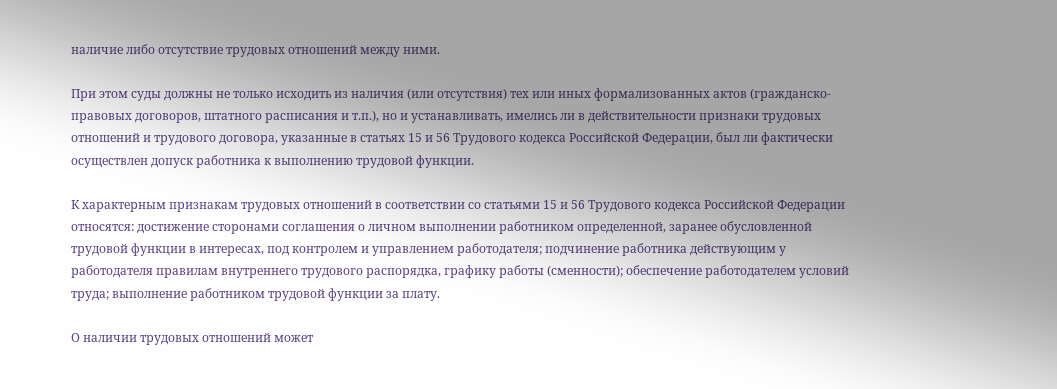наличие либо отсутствие трудовых отношений между ними.

При этом суды должны не только исходить из наличия (или отсутствия) тех или иных формализованных актов (гражданско-правовых договоров, штатного расписания и т.п.), но и устанавливать, имелись ли в действительности признаки трудовых отношений и трудового договора, указанные в статьях 15 и 56 Трудового кодекса Российской Федерации, был ли фактически осуществлен допуск работника к выполнению трудовой функции.

К характерным признакам трудовых отношений в соответствии со статьями 15 и 56 Трудового кодекса Российской Федерации относятся: достижение сторонами соглашения о личном выполнении работником определенной, заранее обусловленной трудовой функции в интересах, под контролем и управлением работодателя; подчинение работника действующим у работодателя правилам внутреннего трудового распорядка, графику работы (сменности); обеспечение работодателем условий труда; выполнение работником трудовой функции за плату.

О наличии трудовых отношений может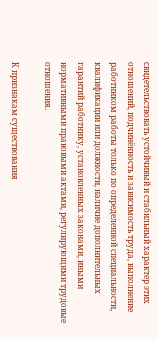свидетельствовать устойчивый и стабильный характер этих отношений, подчинённость и зависимость труда, выполнение работником работы только по определенной специальности, квалификации или должности, наличие дополнительных гарантий работнику, установленных законами, иными нормативными правовыми актами, регулирующими трудовые отношения.

К признакам существования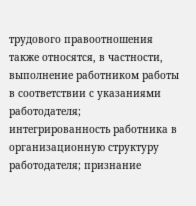трудового правоотношения также относятся, в частности, выполнение работником работы в соответствии с указаниями работодателя; интегрированность работника в организационную структуру работодателя; признание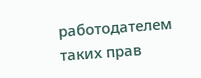работодателем таких прав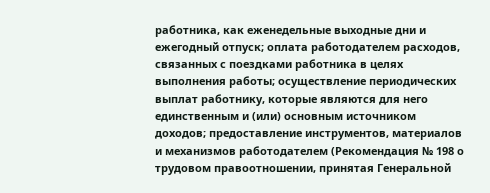работника, как еженедельные выходные дни и ежегодный отпуск; оплата работодателем расходов, связанных с поездками работника в целях выполнения работы; осуществление периодических выплат работнику, которые являются для него единственным и (или) основным источником доходов; предоставление инструментов, материалов и механизмов работодателем (Рекомендация № 198 о трудовом правоотношении, принятая Генеральной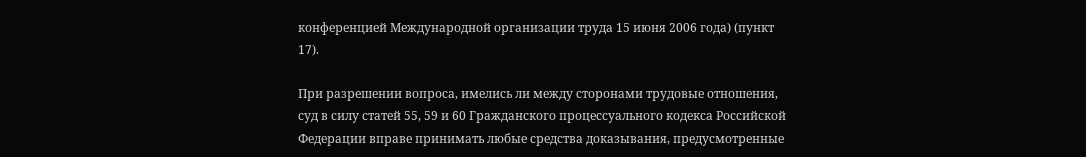конференцией Международной организации труда 15 июня 2006 года) (пункт 17).

При разрешении вопроса, имелись ли между сторонами трудовые отношения, суд в силу статей 55, 59 и 60 Гражданского процессуального кодекса Российской Федерации вправе принимать любые средства доказывания, предусмотренные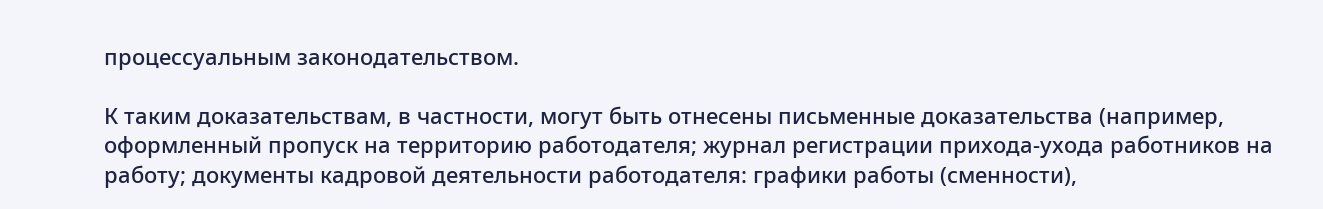процессуальным законодательством.

К таким доказательствам, в частности, могут быть отнесены письменные доказательства (например, оформленный пропуск на территорию работодателя; журнал регистрации прихода-ухода работников на работу; документы кадровой деятельности работодателя: графики работы (сменности),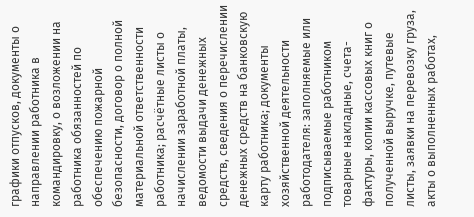графики отпусков, документы о направлении работника в командировку, о возложении на работника обязанностей по обеспечению пожарной безопасности, договор о полной материальной ответственности работника; расчётные листы о начислении заработной платы, ведомости выдачи денежных средств, сведения о перечислении денежных средств на банковскую карту работника; документы хозяйственной деятельности работодателя: заполняемые или подписываемые работником товарные накладные, счета-фактуры, копии кассовых книг о полученной выручке, путевые листы, заявки на перевозку груза, акты о выполненных работах,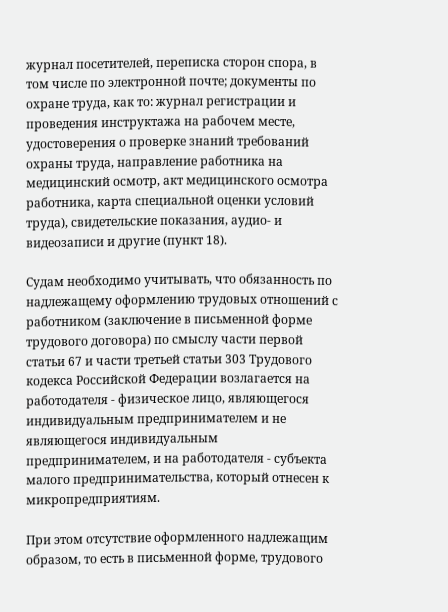журнал посетителей, переписка сторон спора, в том числе по электронной почте; документы по охране труда, как то: журнал регистрации и проведения инструктажа на рабочем месте, удостоверения о проверке знаний требований охраны труда, направление работника на медицинский осмотр, акт медицинского осмотра работника, карта специальной оценки условий труда), свидетельские показания, аудио- и видеозаписи и другие (пункт 18).

Судам необходимо учитывать, что обязанность по надлежащему оформлению трудовых отношений с работником (заключение в письменной форме трудового договора) по смыслу части первой статьи 67 и части третьей статьи 303 Трудового кодекса Российской Федерации возлагается на работодателя - физическое лицо, являющегося индивидуальным предпринимателем и не являющегося индивидуальным предпринимателем, и на работодателя - субъекта малого предпринимательства, который отнесен к микропредприятиям.

При этом отсутствие оформленного надлежащим образом, то есть в письменной форме, трудового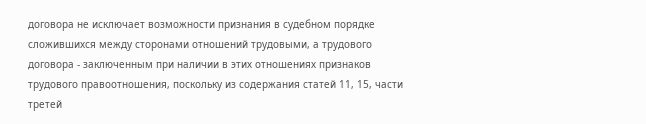договора не исключает возможности признания в судебном порядке сложившихся между сторонами отношений трудовыми, а трудового договора - заключенным при наличии в этих отношениях признаков трудового правоотношения, поскольку из содержания статей 11, 15, части третей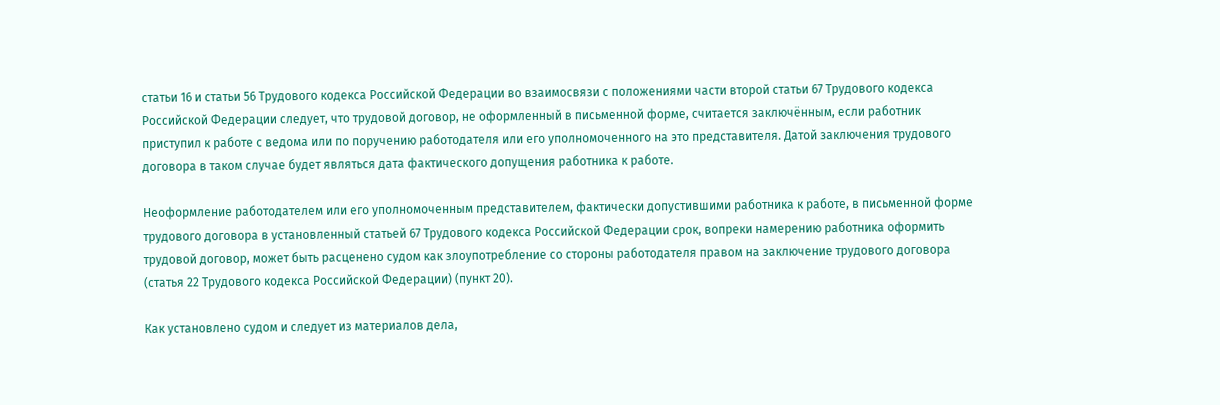статьи 16 и статьи 56 Трудового кодекса Российской Федерации во взаимосвязи с положениями части второй статьи 67 Трудового кодекса Российской Федерации следует, что трудовой договор, не оформленный в письменной форме, считается заключённым, если работник приступил к работе с ведома или по поручению работодателя или его уполномоченного на это представителя. Датой заключения трудового договора в таком случае будет являться дата фактического допущения работника к работе.

Неоформление работодателем или его уполномоченным представителем, фактически допустившими работника к работе, в письменной форме трудового договора в установленный статьей 67 Трудового кодекса Российской Федерации срок, вопреки намерению работника оформить трудовой договор, может быть расценено судом как злоупотребление со стороны работодателя правом на заключение трудового договора (статья 22 Трудового кодекса Российской Федерации) (пункт 20).

Как установлено судом и следует из материалов дела,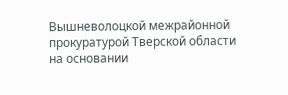Вышневолоцкой межрайонной прокуратурой Тверской области на основании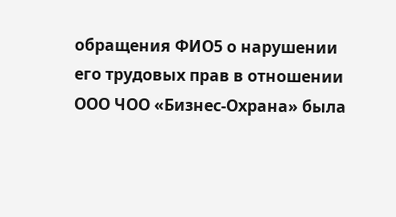обращения ФИО5 о нарушении его трудовых прав в отношении ООО ЧОО «Бизнес-Охрана» была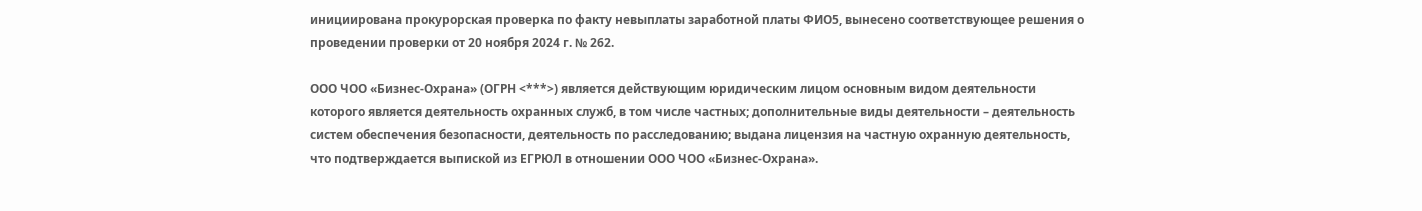инициирована прокурорская проверка по факту невыплаты заработной платы ФИО5, вынесено соответствующее решения о проведении проверки от 20 ноября 2024 г. № 262.

ООО ЧОО «Бизнес-Охрана» (ОГРН <***>) является действующим юридическим лицом основным видом деятельности которого является деятельность охранных служб, в том числе частных; дополнительные виды деятельности – деятельность систем обеспечения безопасности, деятельность по расследованию; выдана лицензия на частную охранную деятельность, что подтверждается выпиской из ЕГРЮЛ в отношении ООО ЧОО «Бизнес-Охрана».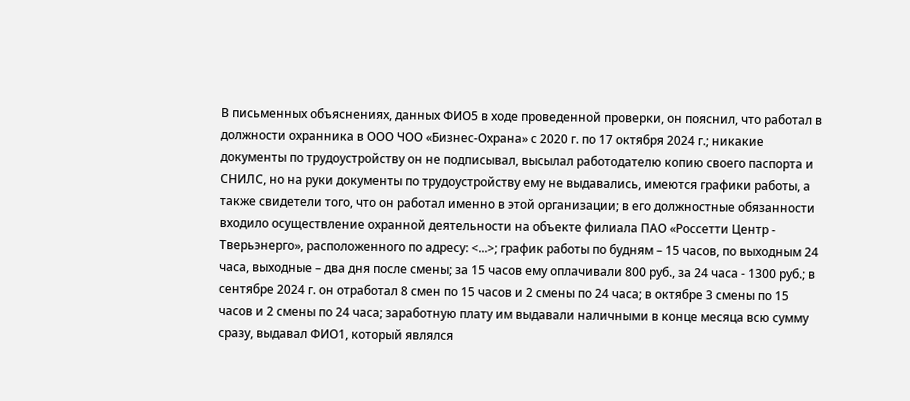В письменных объяснениях, данных ФИО5 в ходе проведенной проверки, он пояснил, что работал в должности охранника в ООО ЧОО «Бизнес-Охрана» с 2020 г. по 17 октября 2024 г.; никакие документы по трудоустройству он не подписывал, высылал работодателю копию своего паспорта и СНИЛС, но на руки документы по трудоустройству ему не выдавались, имеются графики работы, а также свидетели того, что он работал именно в этой организации; в его должностные обязанности входило осуществление охранной деятельности на объекте филиала ПАО «Россетти Центр - Тверьэнерго», расположенного по адресу: <...>; график работы по будням – 15 часов, по выходным 24 часа, выходные – два дня после смены; за 15 часов ему оплачивали 800 руб., за 24 часа - 1300 руб.; в сентябре 2024 г. он отработал 8 смен по 15 часов и 2 смены по 24 часа; в октябре 3 смены по 15 часов и 2 смены по 24 часа; заработную плату им выдавали наличными в конце месяца всю сумму сразу, выдавал ФИО1, который являлся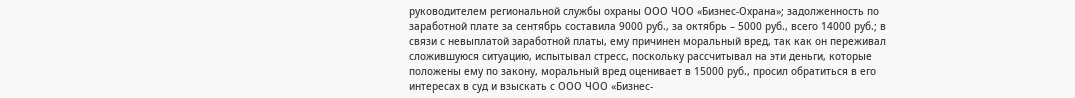руководителем региональной службы охраны ООО ЧОО «Бизнес-Охрана»; задолженность по заработной плате за сентябрь составила 9000 руб., за октябрь – 5000 руб., всего 14000 руб.; в связи с невыплатой заработной платы, ему причинен моральный вред, так как он переживал сложившуюся ситуацию, испытывал стресс, поскольку рассчитывал на эти деньги, которые положены ему по закону, моральный вред оценивает в 15000 руб., просил обратиться в его интересах в суд и взыскать с ООО ЧОО «Бизнес-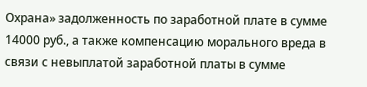Охрана» задолженность по заработной плате в сумме 14000 руб., а также компенсацию морального вреда в связи с невыплатой заработной платы в сумме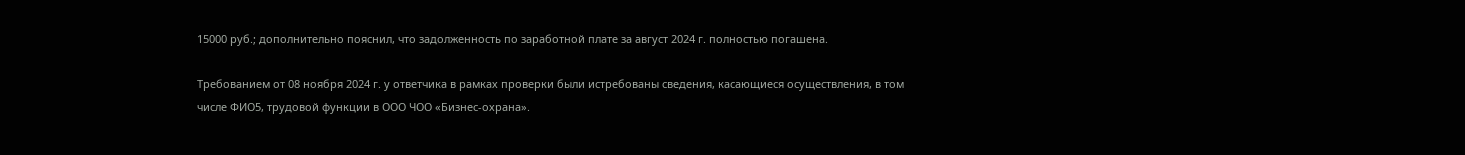15000 руб.; дополнительно пояснил, что задолженность по заработной плате за август 2024 г. полностью погашена.

Требованием от 08 ноября 2024 г. у ответчика в рамках проверки были истребованы сведения, касающиеся осуществления, в том числе ФИО5, трудовой функции в ООО ЧОО «Бизнес-охрана».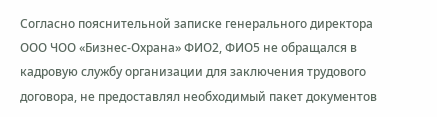Согласно пояснительной записке генерального директора ООО ЧОО «Бизнес-Охрана» ФИО2, ФИО5 не обращался в кадровую службу организации для заключения трудового договора, не предоставлял необходимый пакет документов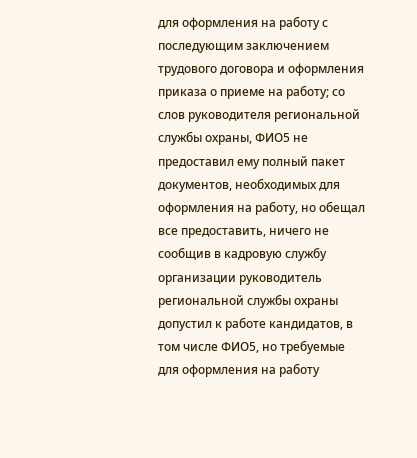для оформления на работу с последующим заключением трудового договора и оформления приказа о приеме на работу; со слов руководителя региональной службы охраны, ФИО5 не предоставил ему полный пакет документов, необходимых для оформления на работу, но обещал все предоставить, ничего не сообщив в кадровую службу организации руководитель региональной службы охраны допустил к работе кандидатов, в том числе ФИО5, но требуемые для оформления на работу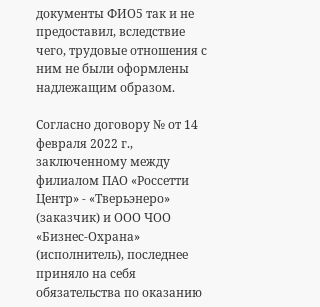документы ФИО5 так и не предоставил, вследствие чего, трудовые отношения с ним не были оформлены надлежащим образом.

Согласно договору № от 14 февраля 2022 г., заключенному между филиалом ПАО «Россетти Центр» - «Тверьэнеро» (заказчик) и ООО ЧОО «Бизнес-Охрана» (исполнитель), последнее приняло на себя обязательства по оказанию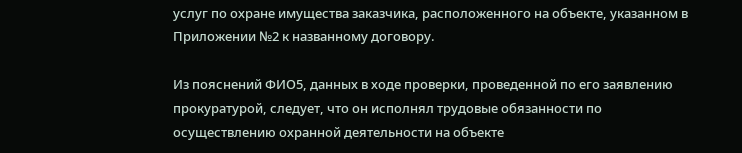услуг по охране имущества заказчика, расположенного на объекте, указанном в Приложении №2 к названному договору.

Из пояснений ФИО5, данных в ходе проверки, проведенной по его заявлению прокуратурой, следует, что он исполнял трудовые обязанности по осуществлению охранной деятельности на объекте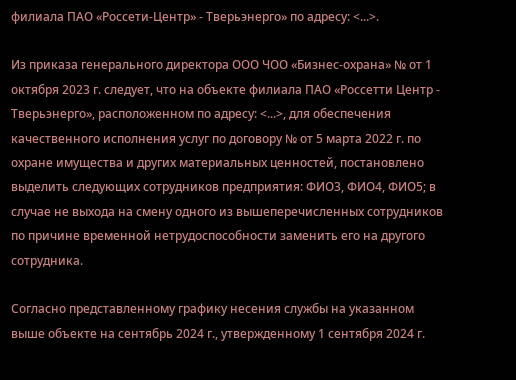филиала ПАО «Россети-Центр» - Тверьэнерго» по адресу: <...>.

Из приказа генерального директора ООО ЧОО «Бизнес-охрана» № от 1 октября 2023 г. следует, что на объекте филиала ПАО «Россетти Центр - Тверьэнерго», расположенном по адресу: <...>, для обеспечения качественного исполнения услуг по договору № от 5 марта 2022 г. по охране имущества и других материальных ценностей, постановлено выделить следующих сотрудников предприятия: ФИО3, ФИО4, ФИО5; в случае не выхода на смену одного из вышеперечисленных сотрудников по причине временной нетрудоспособности заменить его на другого сотрудника.

Согласно представленному графику несения службы на указанном выше объекте на сентябрь 2024 г., утвержденному 1 сентября 2024 г.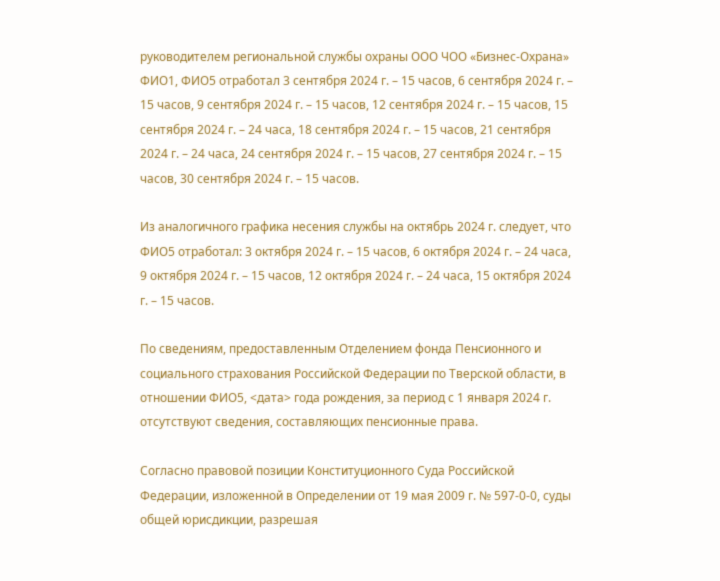руководителем региональной службы охраны ООО ЧОО «Бизнес-Охрана» ФИО1, ФИО5 отработал 3 сентября 2024 г. – 15 часов, 6 сентября 2024 г. – 15 часов, 9 сентября 2024 г. – 15 часов, 12 сентября 2024 г. – 15 часов, 15 сентября 2024 г. – 24 часа, 18 сентября 2024 г. – 15 часов, 21 сентября 2024 г. – 24 часа, 24 сентября 2024 г. – 15 часов, 27 сентября 2024 г. – 15 часов, 30 сентября 2024 г. – 15 часов.

Из аналогичного графика несения службы на октябрь 2024 г. следует, что ФИО5 отработал: 3 октября 2024 г. – 15 часов, 6 октября 2024 г. – 24 часа, 9 октября 2024 г. – 15 часов, 12 октября 2024 г. – 24 часа, 15 октября 2024 г. – 15 часов.

По сведениям, предоставленным Отделением фонда Пенсионного и социального страхования Российской Федерации по Тверской области, в отношении ФИО5, <дата> года рождения, за период с 1 января 2024 г. отсутствуют сведения, составляющих пенсионные права.

Согласно правовой позиции Конституционного Суда Российской Федерации, изложенной в Определении от 19 мая 2009 г. № 597-0-0, суды общей юрисдикции, разрешая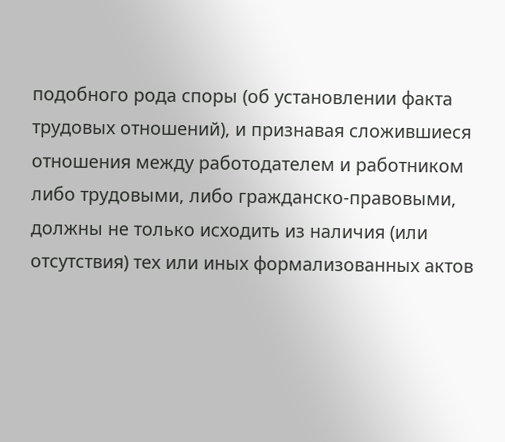подобного рода споры (об установлении факта трудовых отношений), и признавая сложившиеся отношения между работодателем и работником либо трудовыми, либо гражданско-правовыми, должны не только исходить из наличия (или отсутствия) тех или иных формализованных актов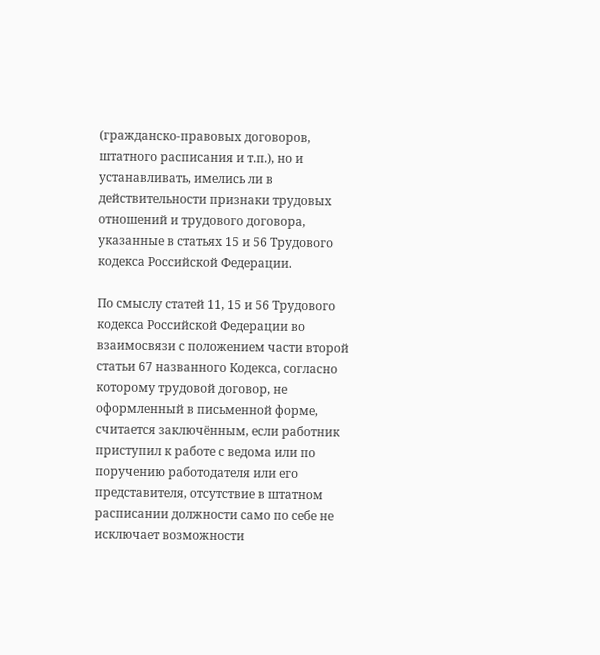(гражданско-правовых договоров, штатного расписания и т.п.), но и устанавливать, имелись ли в действительности признаки трудовых отношений и трудового договора, указанные в статьях 15 и 56 Трудового кодекса Российской Федерации.

По смыслу статей 11, 15 и 56 Трудового кодекса Российской Федерации во взаимосвязи с положением части второй статьи 67 названного Кодекса, согласно которому трудовой договор, не оформленный в письменной форме, считается заключённым, если работник приступил к работе с ведома или по поручению работодателя или его представителя, отсутствие в штатном расписании должности само по себе не исключает возможности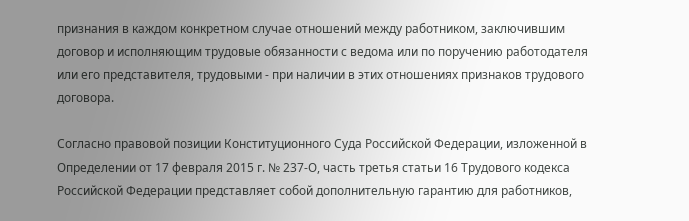признания в каждом конкретном случае отношений между работником, заключившим договор и исполняющим трудовые обязанности с ведома или по поручению работодателя или его представителя, трудовыми - при наличии в этих отношениях признаков трудового договора.

Согласно правовой позиции Конституционного Суда Российской Федерации, изложенной в Определении от 17 февраля 2015 г. № 237-О, часть третья статьи 16 Трудового кодекса Российской Федерации представляет собой дополнительную гарантию для работников,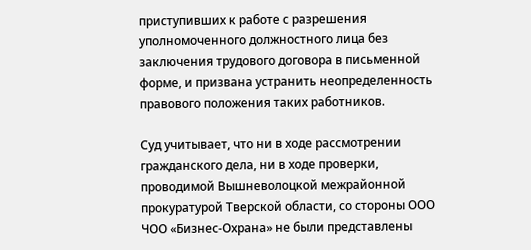приступивших к работе с разрешения уполномоченного должностного лица без заключения трудового договора в письменной форме, и призвана устранить неопределенность правового положения таких работников.

Суд учитывает, что ни в ходе рассмотрении гражданского дела, ни в ходе проверки, проводимой Вышневолоцкой межрайонной прокуратурой Тверской области, со стороны ООО ЧОО «Бизнес-Охрана» не были представлены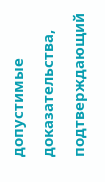допустимые доказательства, подтверждающий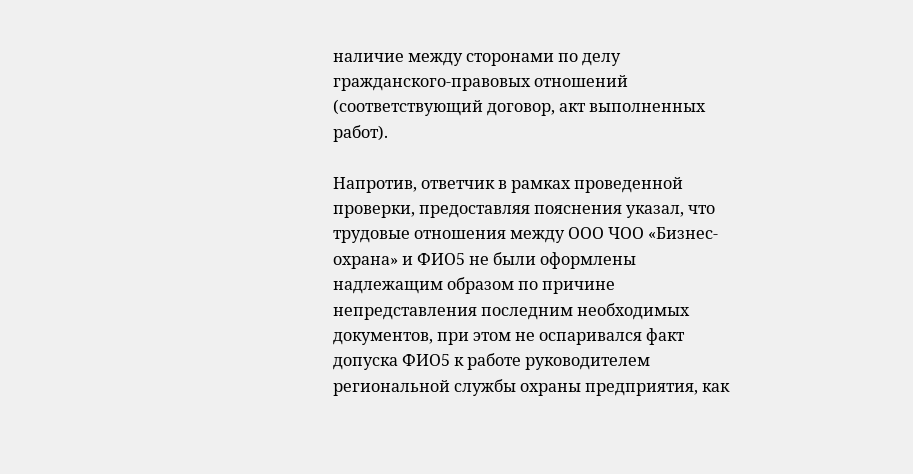наличие между сторонами по делу гражданского-правовых отношений (соответствующий договор, акт выполненных работ).

Напротив, ответчик в рамках проведенной проверки, предоставляя пояснения указал, что трудовые отношения между ООО ЧОО «Бизнес-охрана» и ФИО5 не были оформлены надлежащим образом по причине непредставления последним необходимых документов, при этом не оспаривался факт допуска ФИО5 к работе руководителем региональной службы охраны предприятия, как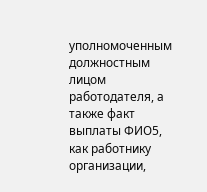уполномоченным должностным лицом работодателя, а также факт выплаты ФИО5, как работнику организации,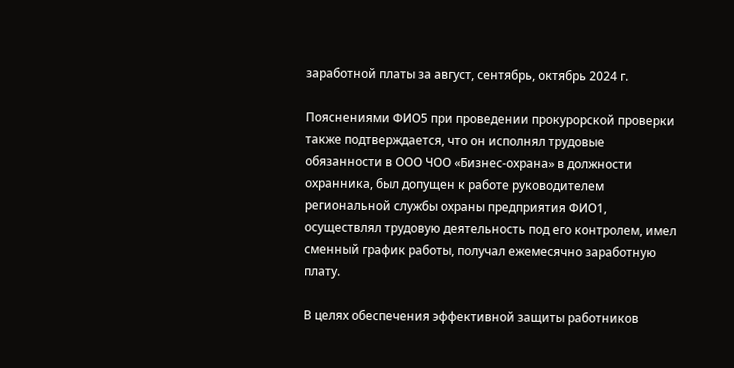заработной платы за август, сентябрь, октябрь 2024 г.

Пояснениями ФИО5 при проведении прокурорской проверки также подтверждается, что он исполнял трудовые обязанности в ООО ЧОО «Бизнес-охрана» в должности охранника, был допущен к работе руководителем региональной службы охраны предприятия ФИО1, осуществлял трудовую деятельность под его контролем, имел сменный график работы, получал ежемесячно заработную плату.

В целях обеспечения эффективной защиты работников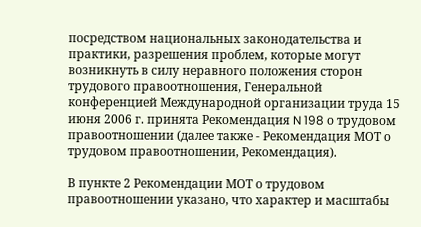посредством национальных законодательства и практики, разрешения проблем, которые могут возникнуть в силу неравного положения сторон трудового правоотношения, Генеральной конференцией Международной организации труда 15 июня 2006 г. принята Рекомендация N 198 о трудовом правоотношении (далее также - Рекомендация МОТ о трудовом правоотношении, Рекомендация).

В пункте 2 Рекомендации МОТ о трудовом правоотношении указано, что характер и масштабы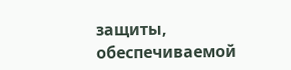защиты, обеспечиваемой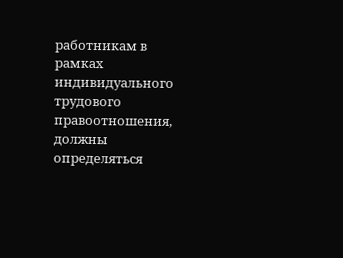работникам в рамках индивидуального трудового правоотношения, должны определяться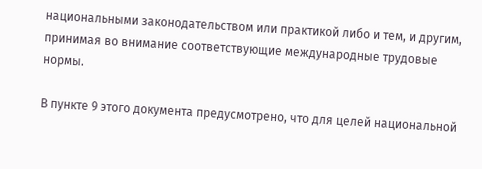национальными законодательством или практикой либо и тем, и другим, принимая во внимание соответствующие международные трудовые нормы.

В пункте 9 этого документа предусмотрено, что для целей национальной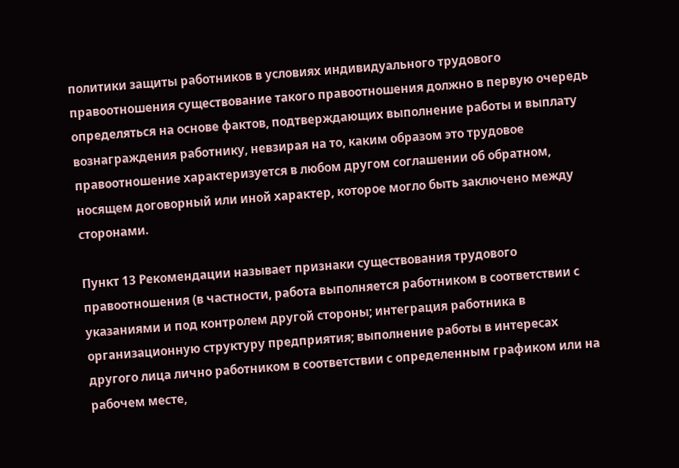политики защиты работников в условиях индивидуального трудового правоотношения существование такого правоотношения должно в первую очередь определяться на основе фактов, подтверждающих выполнение работы и выплату вознаграждения работнику, невзирая на то, каким образом это трудовое правоотношение характеризуется в любом другом соглашении об обратном, носящем договорный или иной характер, которое могло быть заключено между сторонами.

Пункт 13 Рекомендации называет признаки существования трудового правоотношения (в частности, работа выполняется работником в соответствии с указаниями и под контролем другой стороны; интеграция работника в организационную структуру предприятия; выполнение работы в интересах другого лица лично работником в соответствии с определенным графиком или на рабочем месте,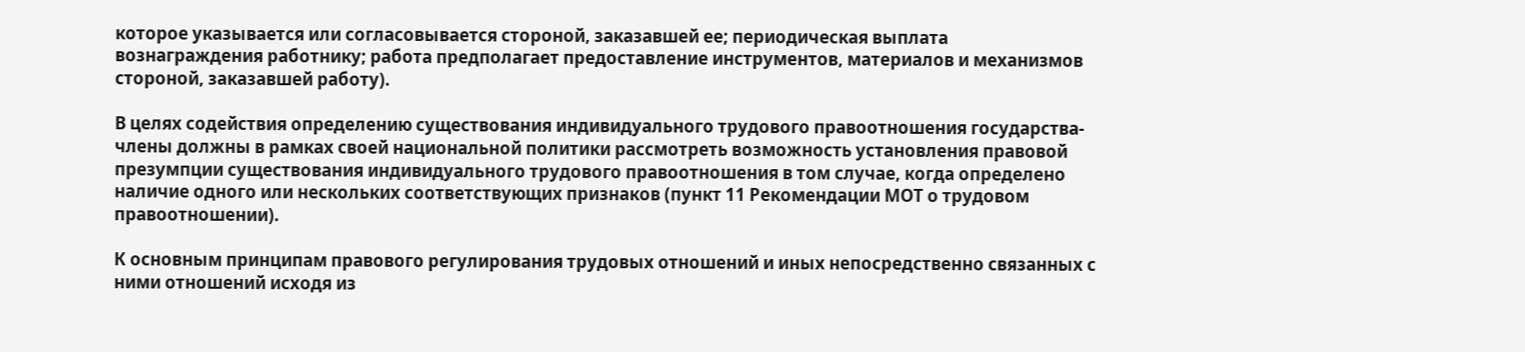которое указывается или согласовывается стороной, заказавшей ее; периодическая выплата вознаграждения работнику; работа предполагает предоставление инструментов, материалов и механизмов стороной, заказавшей работу).

В целях содействия определению существования индивидуального трудового правоотношения государства-члены должны в рамках своей национальной политики рассмотреть возможность установления правовой презумпции существования индивидуального трудового правоотношения в том случае, когда определено наличие одного или нескольких соответствующих признаков (пункт 11 Рекомендации МОТ о трудовом правоотношении).

К основным принципам правового регулирования трудовых отношений и иных непосредственно связанных с ними отношений исходя из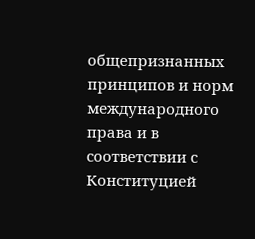общепризнанных принципов и норм международного права и в соответствии с Конституцией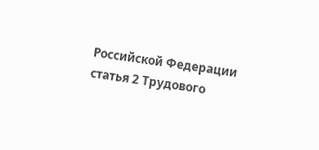Российской Федерации статья 2 Трудового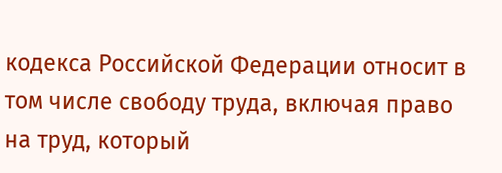кодекса Российской Федерации относит в том числе свободу труда, включая право на труд, который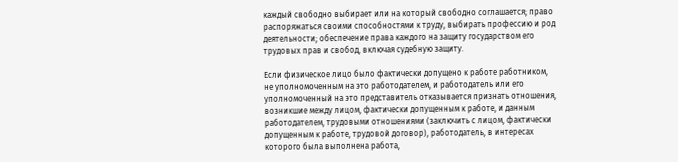каждый свободно выбирает или на который свободно соглашается; право распоряжаться своими способностями к труду, выбирать профессию и род деятельности; обеспечение права каждого на защиту государством его трудовых прав и свобод, включая судебную защиту.

Если физическое лицо было фактически допущено к работе работником, не уполномоченным на это работодателем, и работодатель или его уполномоченный на это представитель отказывается признать отношения, возникшие между лицом, фактически допущенным к работе, и данным работодателем, трудовыми отношениями (заключить с лицом, фактически допущенным к работе, трудовой договор), работодатель, в интересах которого была выполнена работа,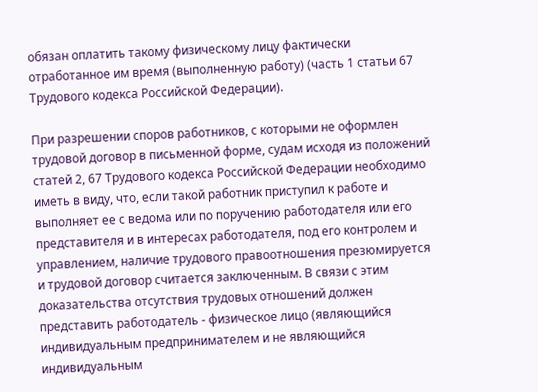обязан оплатить такому физическому лицу фактически отработанное им время (выполненную работу) (часть 1 статьи 67 Трудового кодекса Российской Федерации).

При разрешении споров работников, с которыми не оформлен трудовой договор в письменной форме, судам исходя из положений статей 2, 67 Трудового кодекса Российской Федерации необходимо иметь в виду, что, если такой работник приступил к работе и выполняет ее с ведома или по поручению работодателя или его представителя и в интересах работодателя, под его контролем и управлением, наличие трудового правоотношения презюмируется и трудовой договор считается заключенным. В связи с этим доказательства отсутствия трудовых отношений должен представить работодатель - физическое лицо (являющийся индивидуальным предпринимателем и не являющийся индивидуальным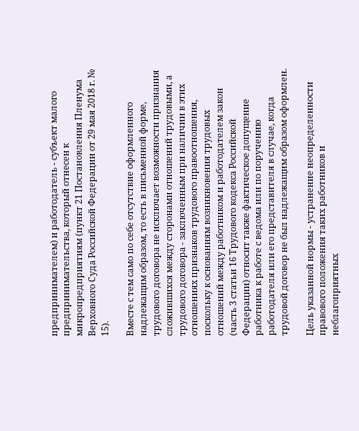предпринимателем) и работодатель - субъект малого предпринимательства, который отнесен к микропредприятиям (пункт 21 Постановления Пленума Верховного Суда Российской Федерации от 29 мая 2018 г. № 15).

Вместе с тем само по себе отсутствие оформленного надлежащим образом, то есть в письменной форме, трудового договора не исключает возможности признания сложившихся между сторонами отношений трудовыми, а трудового договора - заключенным при наличии в этих отношениях признаков трудового правоотношения, поскольку к основаниям возникновения трудовых отношений между работником и работодателем закон (часть 3 статьи 16 Трудового кодекса Российской Федерации) относит также фактическое допущение работника к работе с ведома или по поручению работодателя или его представителя в случае, когда трудовой договор не был надлежащим образом оформлен.

Цель указанной нормы - устранение неопределенности правового положения таких работников и неблагоприятных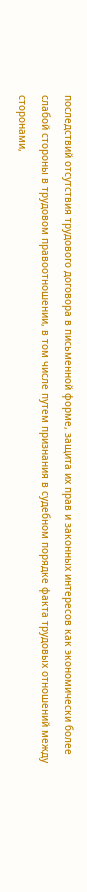последствий отсутствия трудового договора в письменной форме, защита их прав и законных интересов как экономически более слабой стороны в трудовом правоотношении, в том числе путем признания в судебном порядке факта трудовых отношений между сторонами,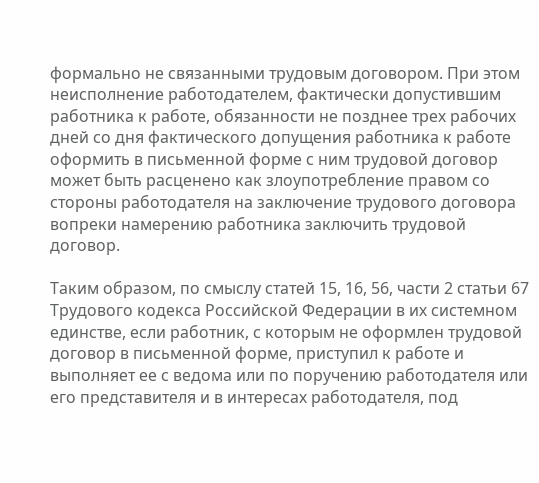формально не связанными трудовым договором. При этом неисполнение работодателем, фактически допустившим работника к работе, обязанности не позднее трех рабочих дней со дня фактического допущения работника к работе оформить в письменной форме с ним трудовой договор может быть расценено как злоупотребление правом со стороны работодателя на заключение трудового договора вопреки намерению работника заключить трудовой договор.

Таким образом, по смыслу статей 15, 16, 56, части 2 статьи 67 Трудового кодекса Российской Федерации в их системном единстве, если работник, с которым не оформлен трудовой договор в письменной форме, приступил к работе и выполняет ее с ведома или по поручению работодателя или его представителя и в интересах работодателя, под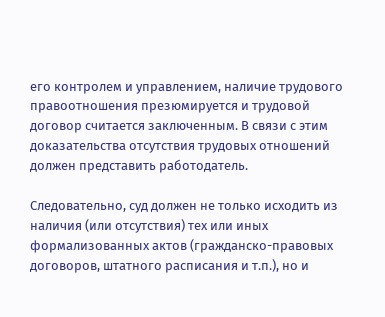его контролем и управлением, наличие трудового правоотношения презюмируется и трудовой договор считается заключенным. В связи с этим доказательства отсутствия трудовых отношений должен представить работодатель.

Следовательно, суд должен не только исходить из наличия (или отсутствия) тех или иных формализованных актов (гражданско-правовых договоров, штатного расписания и т.п.), но и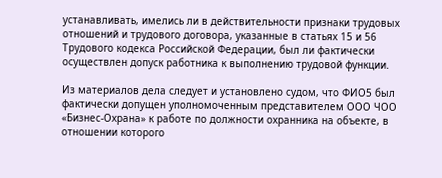устанавливать, имелись ли в действительности признаки трудовых отношений и трудового договора, указанные в статьях 15 и 56 Трудового кодекса Российской Федерации, был ли фактически осуществлен допуск работника к выполнению трудовой функции.

Из материалов дела следует и установлено судом, что ФИО5 был фактически допущен уполномоченным представителем ООО ЧОО «Бизнес-Охрана» к работе по должности охранника на объекте, в отношении которого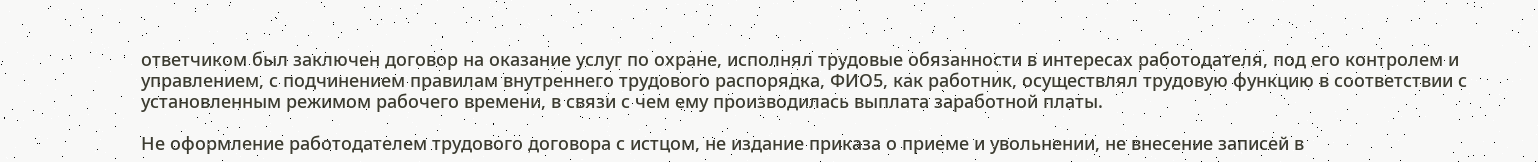ответчиком был заключен договор на оказание услуг по охране, исполнял трудовые обязанности в интересах работодателя, под его контролем и управлением, с подчинением правилам внутреннего трудового распорядка, ФИО5, как работник, осуществлял трудовую функцию в соответствии с установленным режимом рабочего времени, в связи с чем ему производилась выплата заработной платы.

Не оформление работодателем трудового договора с истцом, не издание приказа о приеме и увольнении, не внесение записей в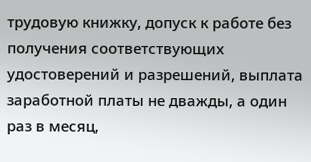трудовую книжку, допуск к работе без получения соответствующих удостоверений и разрешений, выплата заработной платы не дважды, а один раз в месяц,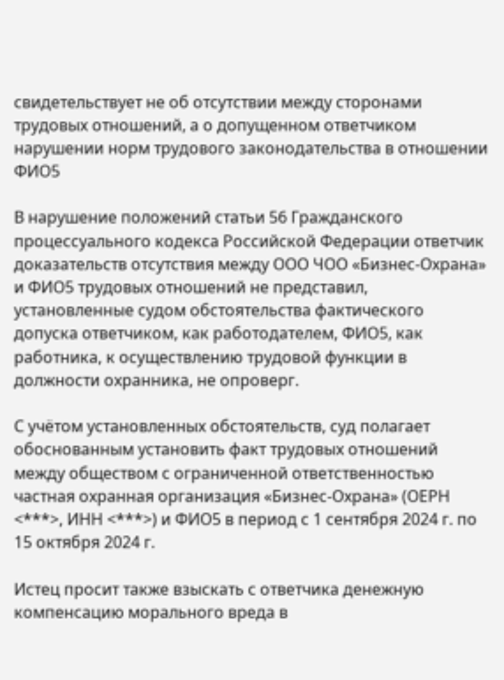свидетельствует не об отсутствии между сторонами трудовых отношений, а о допущенном ответчиком нарушении норм трудового законодательства в отношении ФИО5

В нарушение положений статьи 56 Гражданского процессуального кодекса Российской Федерации ответчик доказательств отсутствия между ООО ЧОО «Бизнес-Охрана» и ФИО5 трудовых отношений не представил, установленные судом обстоятельства фактического допуска ответчиком, как работодателем, ФИО5, как работника, к осуществлению трудовой функции в должности охранника, не опроверг.

С учётом установленных обстоятельств, суд полагает обоснованным установить факт трудовых отношений между обществом с ограниченной ответственностью частная охранная организация «Бизнес-Охрана» (ОЕРН <***>, ИНН <***>) и ФИО5 в период с 1 сентября 2024 г. по 15 октября 2024 г.

Истец просит также взыскать с ответчика денежную компенсацию морального вреда в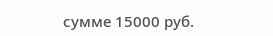сумме 15000 руб.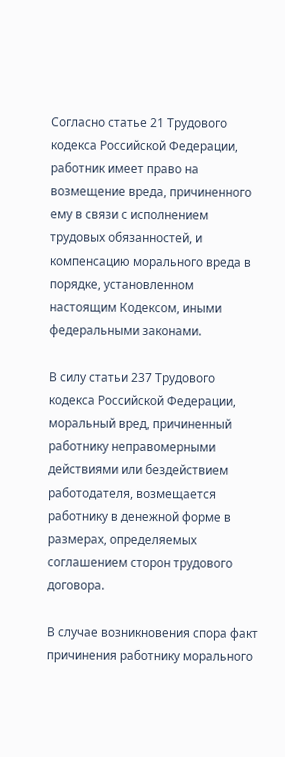Согласно статье 21 Трудового кодекса Российской Федерации, работник имеет право на возмещение вреда, причиненного ему в связи с исполнением трудовых обязанностей, и компенсацию морального вреда в порядке, установленном настоящим Кодексом, иными федеральными законами.

В силу статьи 237 Трудового кодекса Российской Федерации, моральный вред, причиненный работнику неправомерными действиями или бездействием работодателя, возмещается работнику в денежной форме в размерах, определяемых соглашением сторон трудового договора.

В случае возникновения спора факт причинения работнику морального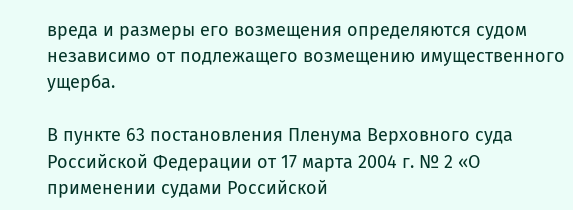вреда и размеры его возмещения определяются судом независимо от подлежащего возмещению имущественного ущерба.

В пункте 63 постановления Пленума Верховного суда Российской Федерации от 17 марта 2004 г. № 2 «О применении судами Российской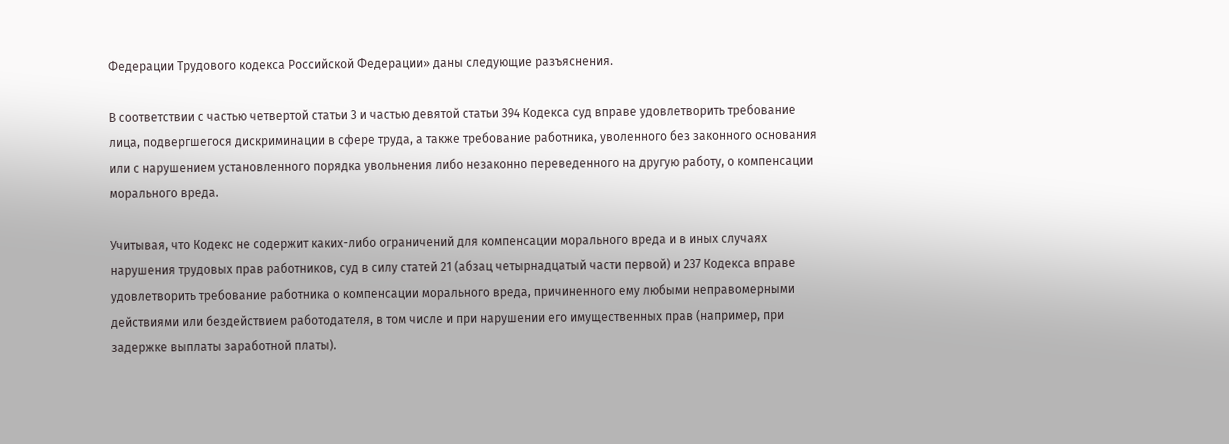Федерации Трудового кодекса Российской Федерации» даны следующие разъяснения.

В соответствии с частью четвертой статьи 3 и частью девятой статьи 394 Кодекса суд вправе удовлетворить требование лица, подвергшегося дискриминации в сфере труда, а также требование работника, уволенного без законного основания или с нарушением установленного порядка увольнения либо незаконно переведенного на другую работу, о компенсации морального вреда.

Учитывая, что Кодекс не содержит каких-либо ограничений для компенсации морального вреда и в иных случаях нарушения трудовых прав работников, суд в силу статей 21 (абзац четырнадцатый части первой) и 237 Кодекса вправе удовлетворить требование работника о компенсации морального вреда, причиненного ему любыми неправомерными действиями или бездействием работодателя, в том числе и при нарушении его имущественных прав (например, при задержке выплаты заработной платы).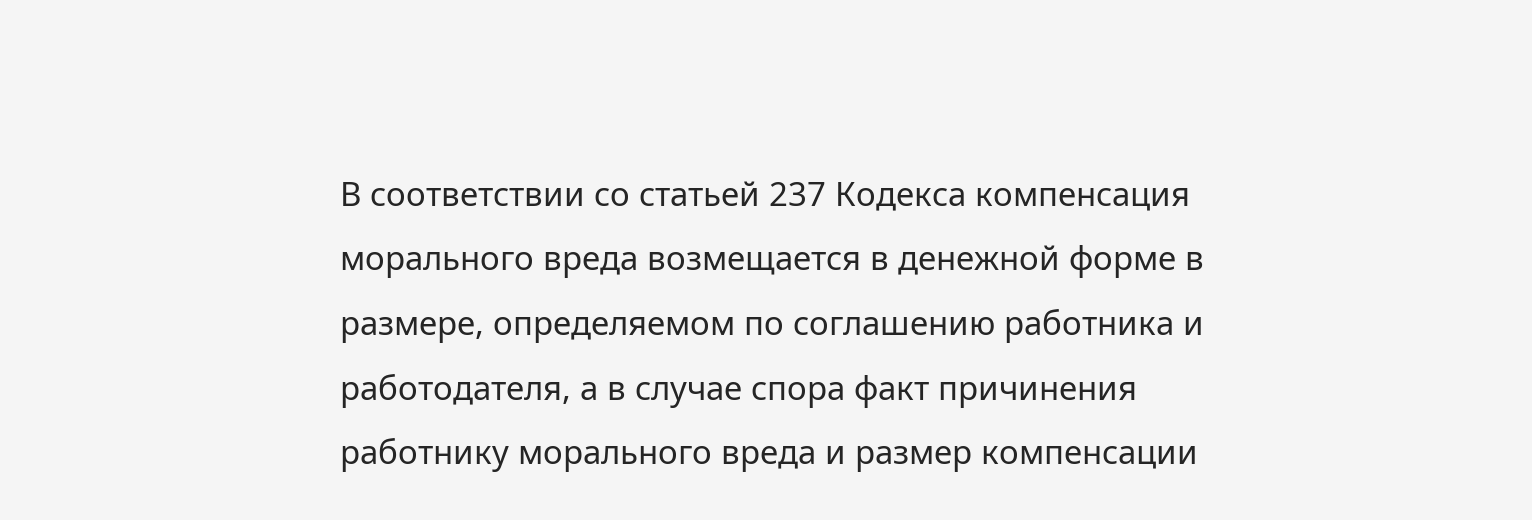В соответствии со статьей 237 Кодекса компенсация морального вреда возмещается в денежной форме в размере, определяемом по соглашению работника и работодателя, а в случае спора факт причинения работнику морального вреда и размер компенсации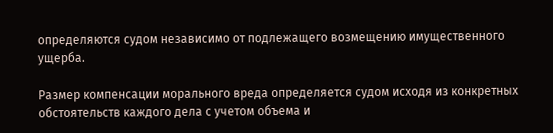определяются судом независимо от подлежащего возмещению имущественного ущерба.

Размер компенсации морального вреда определяется судом исходя из конкретных обстоятельств каждого дела с учетом объема и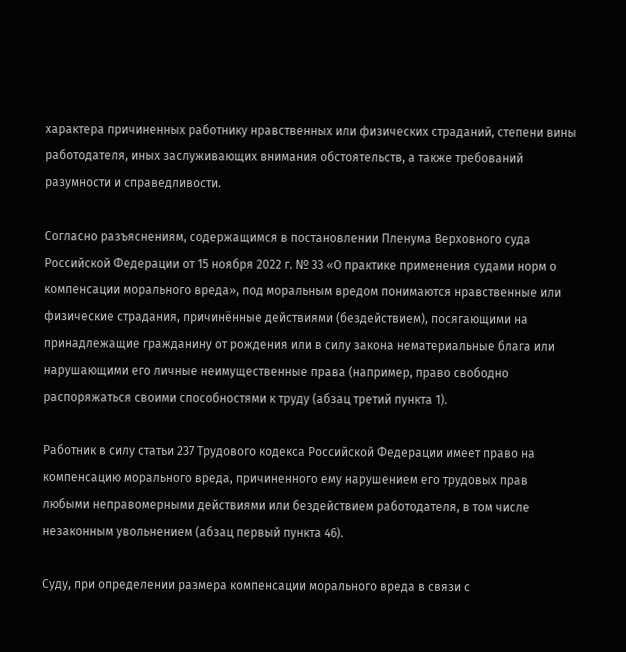характера причиненных работнику нравственных или физических страданий, степени вины работодателя, иных заслуживающих внимания обстоятельств, а также требований разумности и справедливости.

Согласно разъяснениям, содержащимся в постановлении Пленума Верховного суда Российской Федерации от 15 ноября 2022 г. № 33 «О практике применения судами норм о компенсации морального вреда», под моральным вредом понимаются нравственные или физические страдания, причинённые действиями (бездействием), посягающими на принадлежащие гражданину от рождения или в силу закона нематериальные блага или нарушающими его личные неимущественные права (например, право свободно распоряжаться своими способностями к труду (абзац третий пункта 1).

Работник в силу статьи 237 Трудового кодекса Российской Федерации имеет право на компенсацию морального вреда, причиненного ему нарушением его трудовых прав любыми неправомерными действиями или бездействием работодателя, в том числе незаконным увольнением (абзац первый пункта 46).

Суду, при определении размера компенсации морального вреда в связи с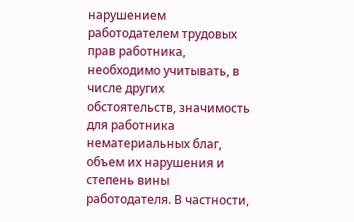нарушением работодателем трудовых прав работника, необходимо учитывать, в числе других обстоятельств, значимость для работника нематериальных благ, объем их нарушения и степень вины работодателя. В частности,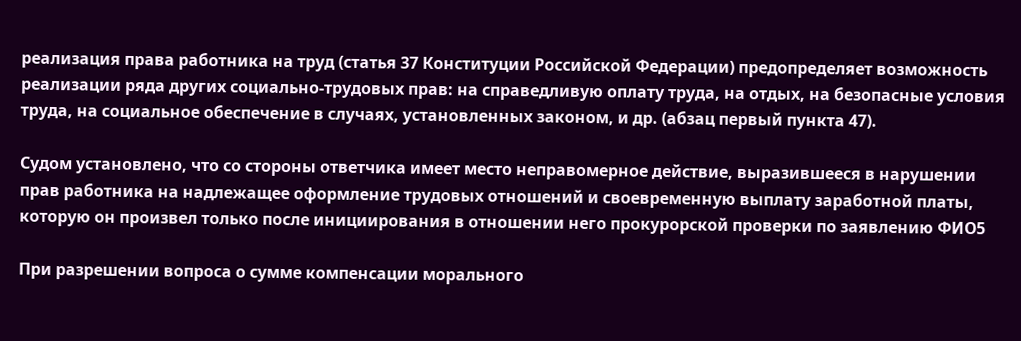реализация права работника на труд (статья 37 Конституции Российской Федерации) предопределяет возможность реализации ряда других социально-трудовых прав: на справедливую оплату труда, на отдых, на безопасные условия труда, на социальное обеспечение в случаях, установленных законом, и др. (абзац первый пункта 47).

Судом установлено, что со стороны ответчика имеет место неправомерное действие, выразившееся в нарушении прав работника на надлежащее оформление трудовых отношений и своевременную выплату заработной платы, которую он произвел только после инициирования в отношении него прокурорской проверки по заявлению ФИО5

При разрешении вопроса о сумме компенсации морального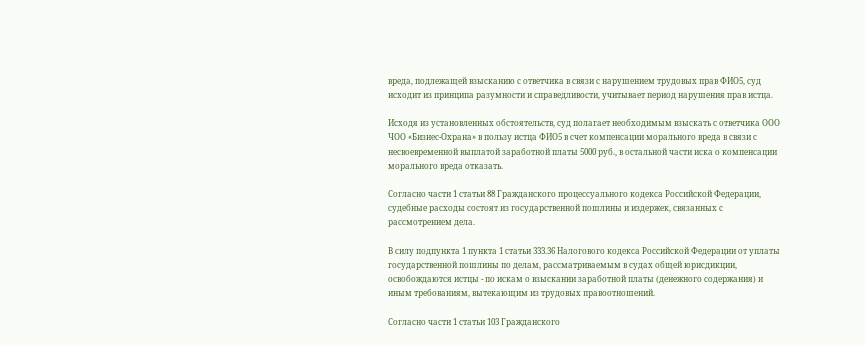вреда, подлежащей взысканию с ответчика в связи с нарушением трудовых прав ФИО5, суд исходит из принципа разумности и справедливости, учитывает период нарушения прав истца.

Исходя из установленных обстоятельств, суд полагает необходимым взыскать с ответчика ООО ЧОО «Бизнес-Охрана» в пользу истца ФИО5 в счет компенсации морального вреда в связи с несвоевременной выплатой заработной платы 5000 руб., в остальной части иска о компенсации морального вреда отказать.

Согласно части 1 статьи 88 Гражданского процессуального кодекса Российской Федерации, судебные расходы состоят из государственной пошлины и издержек, связанных с рассмотрением дела.

В силу подпункта 1 пункта 1 статьи 333.36 Налогового кодекса Российской Федерации от уплаты государственной пошлины по делам, рассматриваемым в судах общей юрисдикции, освобождаются истцы - по искам о взыскании заработной платы (денежного содержания) и иным требованиям, вытекающим из трудовых правоотношений.

Согласно части 1 статьи 103 Гражданского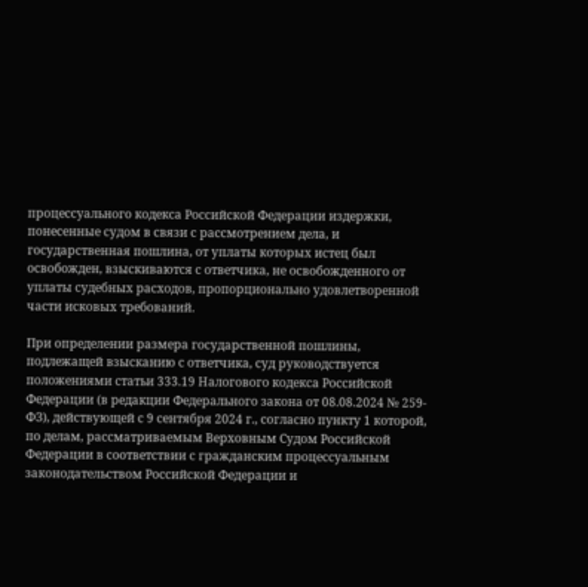процессуального кодекса Российской Федерации издержки, понесенные судом в связи с рассмотрением дела, и государственная пошлина, от уплаты которых истец был освобожден, взыскиваются с ответчика, не освобожденного от уплаты судебных расходов, пропорционально удовлетворенной части исковых требований.

При определении размера государственной пошлины, подлежащей взысканию с ответчика, суд руководствуется положениями статьи 333.19 Налогового кодекса Российской Федерации (в редакции Федерального закона от 08.08.2024 № 259-ФЗ), действующей с 9 сентября 2024 г., согласно пункту 1 которой, по делам, рассматриваемым Верховным Судом Российской Федерации в соответствии с гражданским процессуальным законодательством Российской Федерации и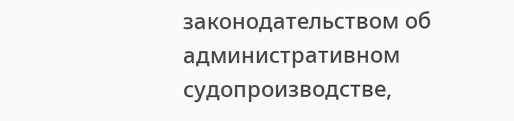законодательством об административном судопроизводстве,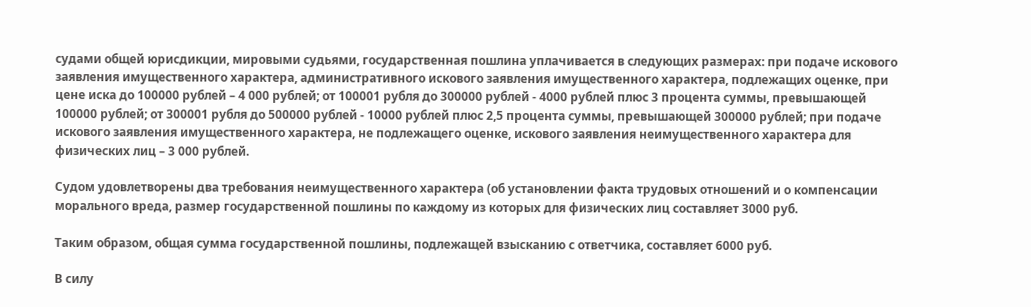судами общей юрисдикции, мировыми судьями, государственная пошлина уплачивается в следующих размерах: при подаче искового заявления имущественного характера, административного искового заявления имущественного характера, подлежащих оценке, при цене иска до 100000 рублей – 4 000 рублей; от 100001 рубля до 300000 рублей - 4000 рублей плюс 3 процента суммы, превышающей 100000 рублей; от 300001 рубля до 500000 рублей - 10000 рублей плюс 2,5 процента суммы, превышающей 300000 рублей; при подаче искового заявления имущественного характера, не подлежащего оценке, искового заявления неимущественного характера для физических лиц – 3 000 рублей.

Судом удовлетворены два требования неимущественного характера (об установлении факта трудовых отношений и о компенсации морального вреда, размер государственной пошлины по каждому из которых для физических лиц составляет 3000 руб.

Таким образом, общая сумма государственной пошлины, подлежащей взысканию с ответчика, составляет 6000 руб.

В силу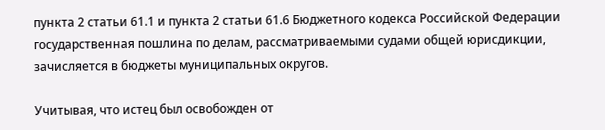пункта 2 статьи 61.1 и пункта 2 статьи 61.6 Бюджетного кодекса Российской Федерации государственная пошлина по делам, рассматриваемыми судами общей юрисдикции, зачисляется в бюджеты муниципальных округов.

Учитывая, что истец был освобожден от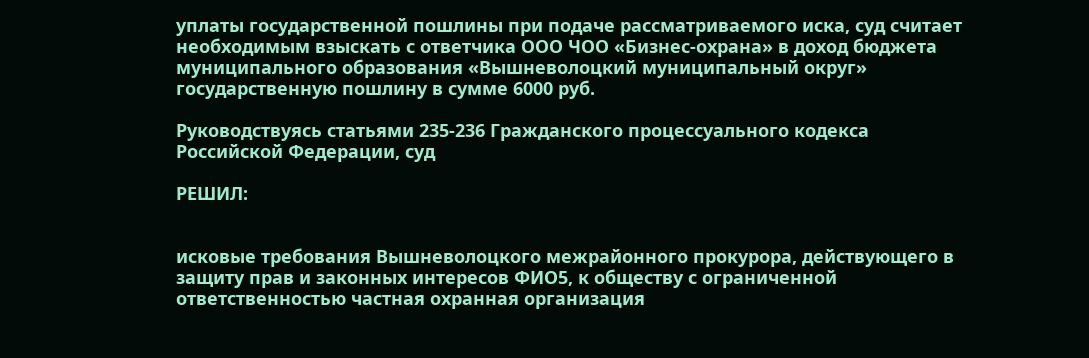уплаты государственной пошлины при подаче рассматриваемого иска, суд считает необходимым взыскать с ответчика ООО ЧОО «Бизнес-охрана» в доход бюджета муниципального образования «Вышневолоцкий муниципальный округ» государственную пошлину в сумме 6000 руб.

Руководствуясь статьями 235-236 Гражданского процессуального кодекса Российской Федерации, суд

РЕШИЛ:


исковые требования Вышневолоцкого межрайонного прокурора, действующего в защиту прав и законных интересов ФИО5, к обществу с ограниченной ответственностью частная охранная организация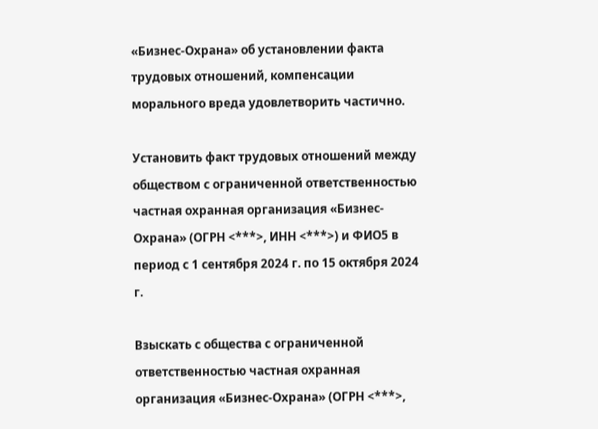«Бизнес-Охрана» об установлении факта трудовых отношений, компенсации морального вреда удовлетворить частично.

Установить факт трудовых отношений между обществом с ограниченной ответственностью частная охранная организация «Бизнес-Охрана» (ОГРН <***>, ИНН <***>) и ФИО5 в период с 1 сентября 2024 г. по 15 октября 2024 г.

Взыскать с общества с ограниченной ответственностью частная охранная организация «Бизнес-Охрана» (ОГРН <***>,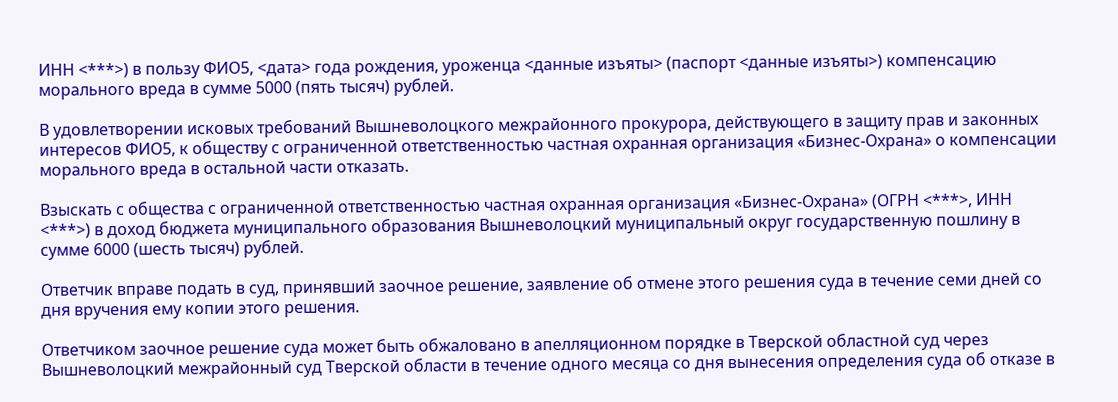ИНН <***>) в пользу ФИО5, <дата> года рождения, уроженца <данные изъяты> (паспорт <данные изъяты>) компенсацию морального вреда в сумме 5000 (пять тысяч) рублей.

В удовлетворении исковых требований Вышневолоцкого межрайонного прокурора, действующего в защиту прав и законных интересов ФИО5, к обществу с ограниченной ответственностью частная охранная организация «Бизнес-Охрана» о компенсации морального вреда в остальной части отказать.

Взыскать с общества с ограниченной ответственностью частная охранная организация «Бизнес-Охрана» (ОГРН <***>, ИНН <***>) в доход бюджета муниципального образования Вышневолоцкий муниципальный округ государственную пошлину в сумме 6000 (шесть тысяч) рублей.

Ответчик вправе подать в суд, принявший заочное решение, заявление об отмене этого решения суда в течение семи дней со дня вручения ему копии этого решения.

Ответчиком заочное решение суда может быть обжаловано в апелляционном порядке в Тверской областной суд через Вышневолоцкий межрайонный суд Тверской области в течение одного месяца со дня вынесения определения суда об отказе в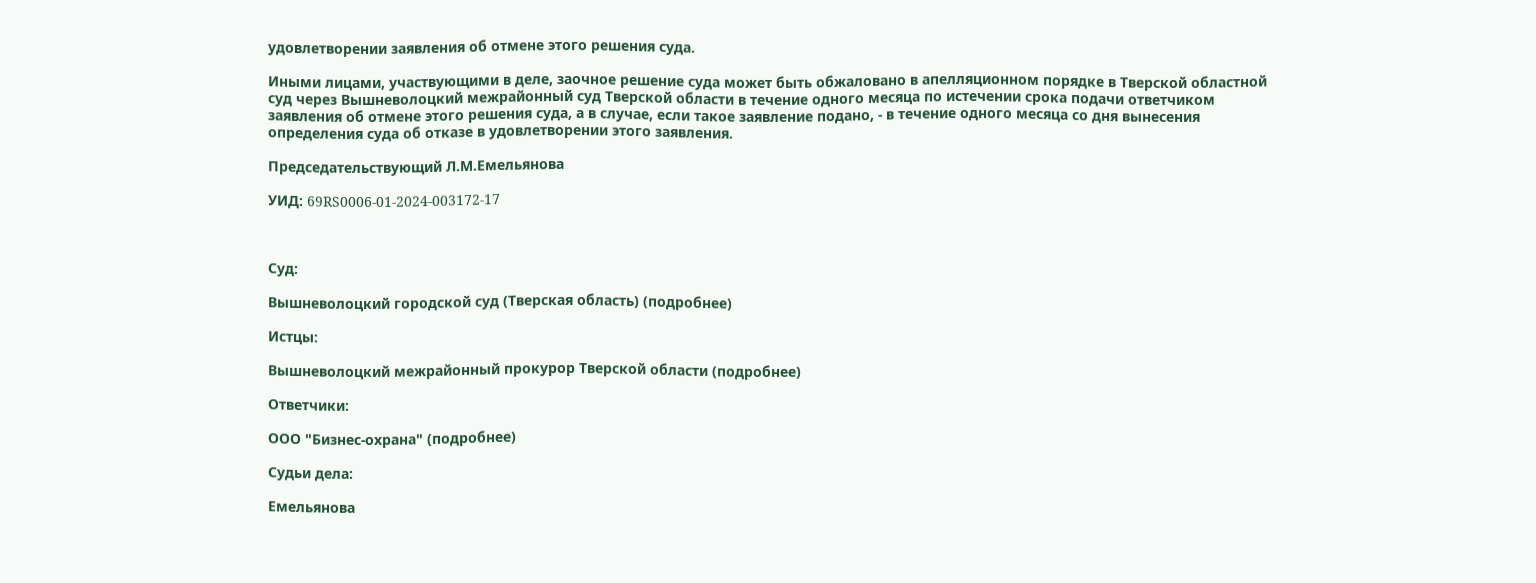удовлетворении заявления об отмене этого решения суда.

Иными лицами, участвующими в деле, заочное решение суда может быть обжаловано в апелляционном порядке в Тверской областной суд через Вышневолоцкий межрайонный суд Тверской области в течение одного месяца по истечении срока подачи ответчиком заявления об отмене этого решения суда, а в случае, если такое заявление подано, - в течение одного месяца со дня вынесения определения суда об отказе в удовлетворении этого заявления.

Председательствующий Л.М.Емельянова

УИД: 69RS0006-01-2024-003172-17



Суд:

Вышневолоцкий городской суд (Тверская область) (подробнее)

Истцы:

Вышневолоцкий межрайонный прокурор Тверской области (подробнее)

Ответчики:

ООО "Бизнес-охрана" (подробнее)

Судьи дела:

Емельянова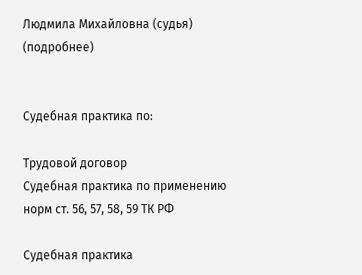Людмила Михайловна (судья) (подробнее)


Судебная практика по:

Трудовой договор
Судебная практика по применению норм ст. 56, 57, 58, 59 ТК РФ

Судебная практика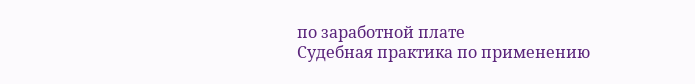по заработной плате
Судебная практика по применению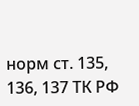норм ст. 135, 136, 137 ТК РФ